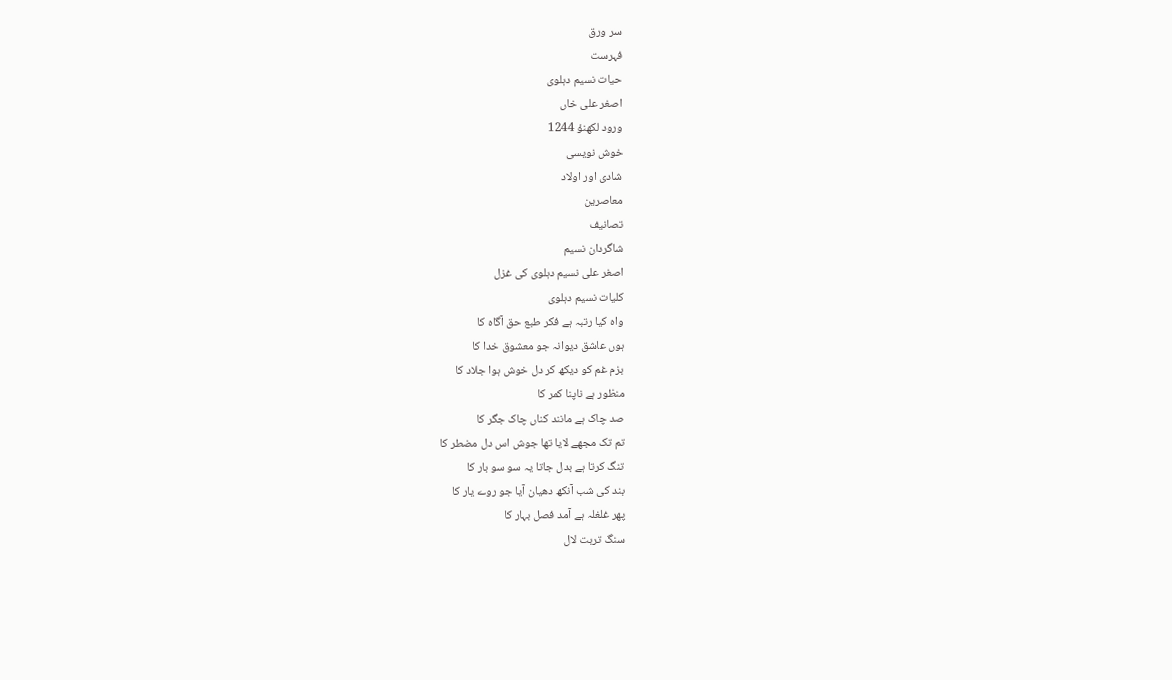سر ورق
فہرست
حیات نسیم دہلوی
اصغر علی خاں
ورود لکھنؤ 1244
خوش نویسی
شادی اور اولاد
معاصرین
تصانیف
شاگردان نسیم
اصغر علی نسیم دہلوی کی غزل
کلیات نسیم دہلوی
واہ کیا رتبہ ہے فکر طبع حق آگاہ کا
ہوں عاشق دیوانہ جو معشوق خدا کا
بزم غم کو دیکھ کر دل خوش ہوا جلاد کا
منظور ہے ناپنا کمر کا
صد چاک ہے مانند کناں چاک جگر کا
تم تک مجھے لایا تھا جوش اس دل مضطر کا
تنگ کرتا ہے بدل جاتا یہ سو سو بار کا
بند کی شب آنکھ دھیان آیا جو روے یار کا
پھر غلغلہ ہے آمد فصل بہار کا
سنگ تربت لال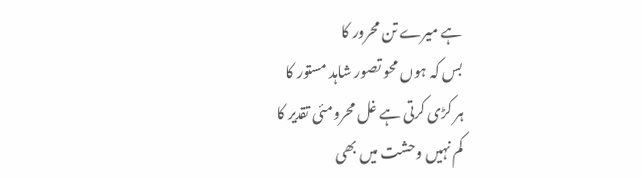ہے میرے تن محرور کا
بس کہ ہوں محو تصور شاہد مستور کا
ہر کڑی کرتی ہے غل محرومئی تقدیر کا
کم نہیں وحشت میں بھی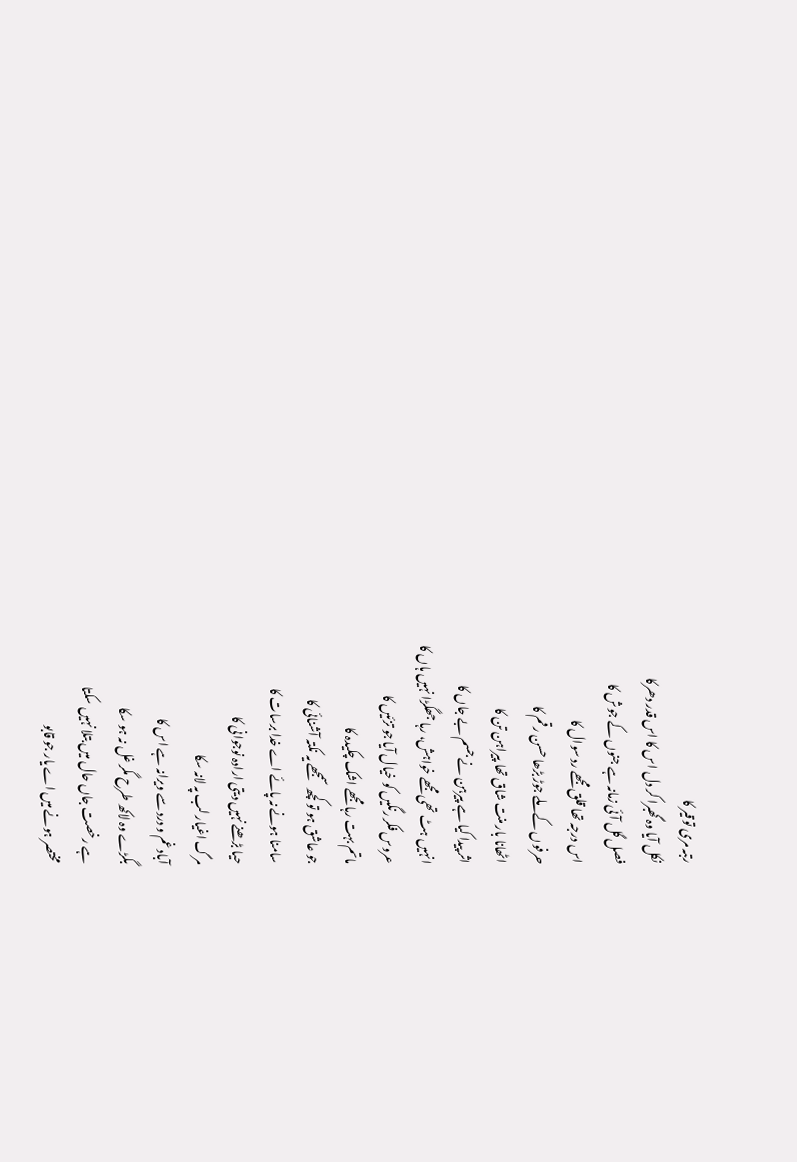رتبہ مری توقیر کا
نکل آیا وہ گھبرا کر دل اس کا اس قدر دھرکا
فصل گل آئی زمانہ ہے جنوں کے جوش کا
اس درجہ تھا قلق مجھے رد سوال کا
حرفوں کے ملے جوڑ بڑھا حسن رقم کا
اٹھانا بار منت شاق تھا پیراہن تن کا
اثر پیدا کیا ہے پیرہن نے جسم بے جاں کا
انہیں ہٹ تھی مجھے خواہش، رہا جھگڑا نہیں ہاں کا
عروس فکر رنگیں کو خیال آیا جو تزئیں کا
ماتم بہت رہا مجھے اشک چکیدہ کا
جو عاشق ہو تو کچھ سمجھے یہ نکتہ آشنائی کا
سامنا ہونے نہ پائے اے خدا برسات کا
حیا بڑھنے نہیں دیتی ارادہ نوجوانی کا
مرگ اغیار لب پہ لانہ سکا
آباد غم و درد سے ویرانہ ہے اس کا
بگڑے وہ لاکھ طرح مگر غل نہ ہو سکا
ہے رخصت جاں حال میں بتلا نہیں سکتا
مختصر ہونے میں اے یار جو قابو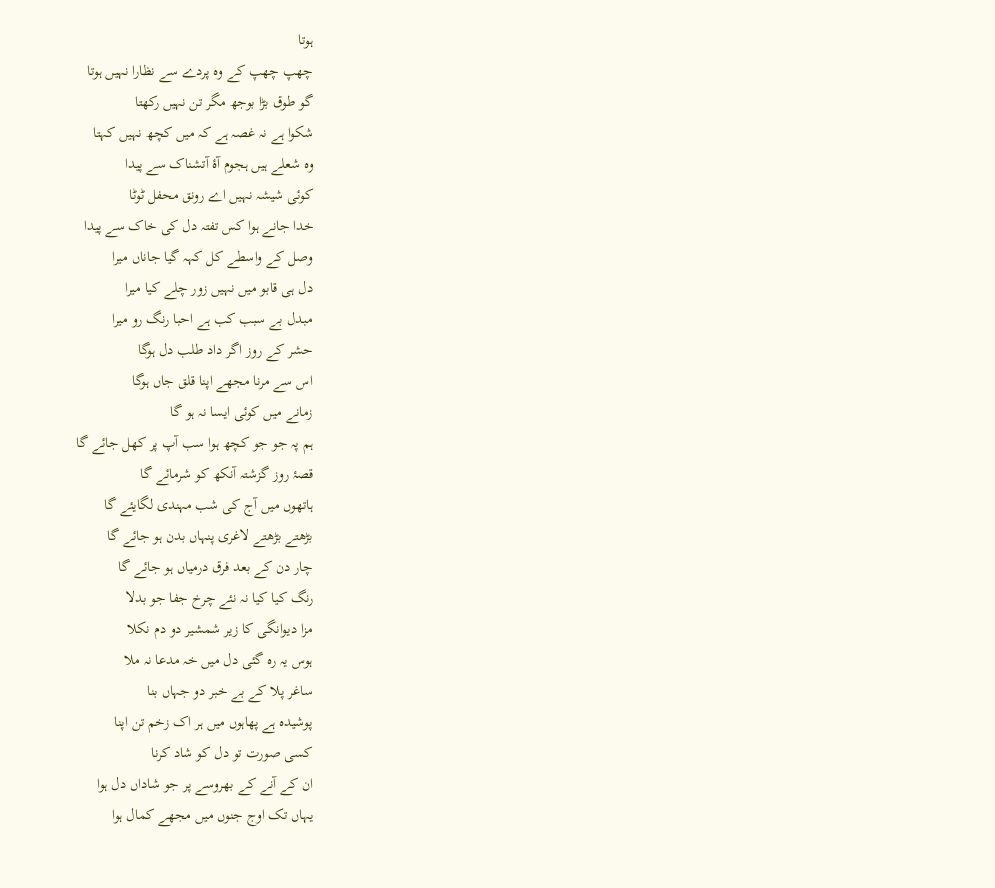ہوتا
چھپ چھپ کے وہ پردے سے نظارا نہیں ہوتا
گو طوق بڑا بوجھ مگر تن نہیں رکھتا
شکوا ہے نہ غصہ ہے کہ میں کچھ نہیں کہتا
وہ شعلے ہیں ہجوم آۂ آتشناک سے پیدا
کوئی شیشہ نہیں اے رونق محفل ٹوٹا
خدا جانے ہوا کس تفتہ دل کی خاک سے پیدا
وصل کے واسطے کل کہہ گیا جاناں میرا
دل ہی قابو میں نہیں زور چلے کیا میرا
مبدل بے سبب کب ہے احبا رنگ رو میرا
حشر کے روز اگر داد طلب دل ہوگا
اس سے مرنا مجھے اپنا قلق جاں ہوگا
زمانے میں کوئی ایسا نہ ہو گا
ہم پہ جو جو کچھ ہوا سب آپ پر کھل جائے گا
قصۂ روز گزشتہ آنکھ کو شرمائے گا
ہاتھوں میں آج کی شب مہندی لگایئے گا
بڑھتے بڑھتے لاغری پنہاں بدن ہو جائے گا
چار دن کے بعد فرق درمیاں ہو جائے گا
رنگ کیا کیا نہ نئے چرخ جفا جو بدلا
مزا دیوانگی کا زیر شمشیر دو دم نکلا
ہوس یہ رہ گئی دل میں خہ مدعا نہ ملا
ساغر پلا کے بے خبر دو جہاں بنا
پوشیدہ ہے پھاہوں میں ہر اک زخم تن اپنا
کسی صورت تو دل کو شاد کرنا
ان کے آنے کے بھروسے پر جو شاداں دل ہوا
یہاں تک اوج جنوں میں مجھے کمال ہوا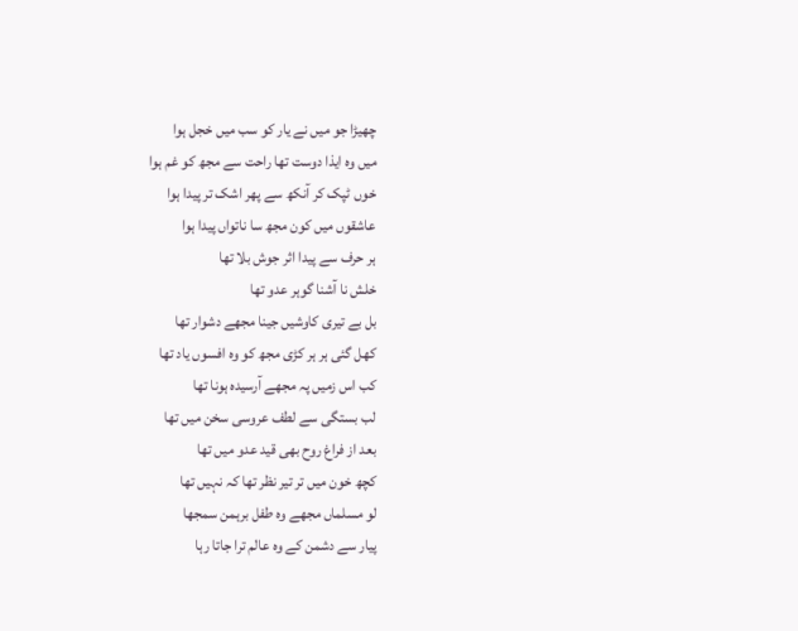چھیڑا جو میں نے یار کو سب میں خجل ہوا
میں وہ ایذا دوست تھا راحت سے مجھ کو غم ہوا
خوں ٹپک کر آنکھ سے پھر اشک تر پیدا ہوا
عاشقوں میں کون مجھ سا ناتواں پیدا ہوا
ہر حرف سے پیدا اثر جوش بلا تھا
خلش نا آشنا گوہر عدو تھا
بل بے تیری کاوشیں جینا مجھے دشوار تھا
کھل گئی ہر ہر کڑی مجھ کو وہ افسوں یاد تھا
کب اس زمیں پہ مجھے آرسیدہ ہونا تھا
لب بستگی سے لطف عروسی سخن میں تھا
بعد از فراغ روح بھی قید عدو میں تھا
کچھ خون میں تر تیر نظر تھا کہ نہیں تھا
لو مسلماں مجھے وہ طفل برہمن سمجھا
پیار سے دشمن کے وہ عالم ترا جاتا رہا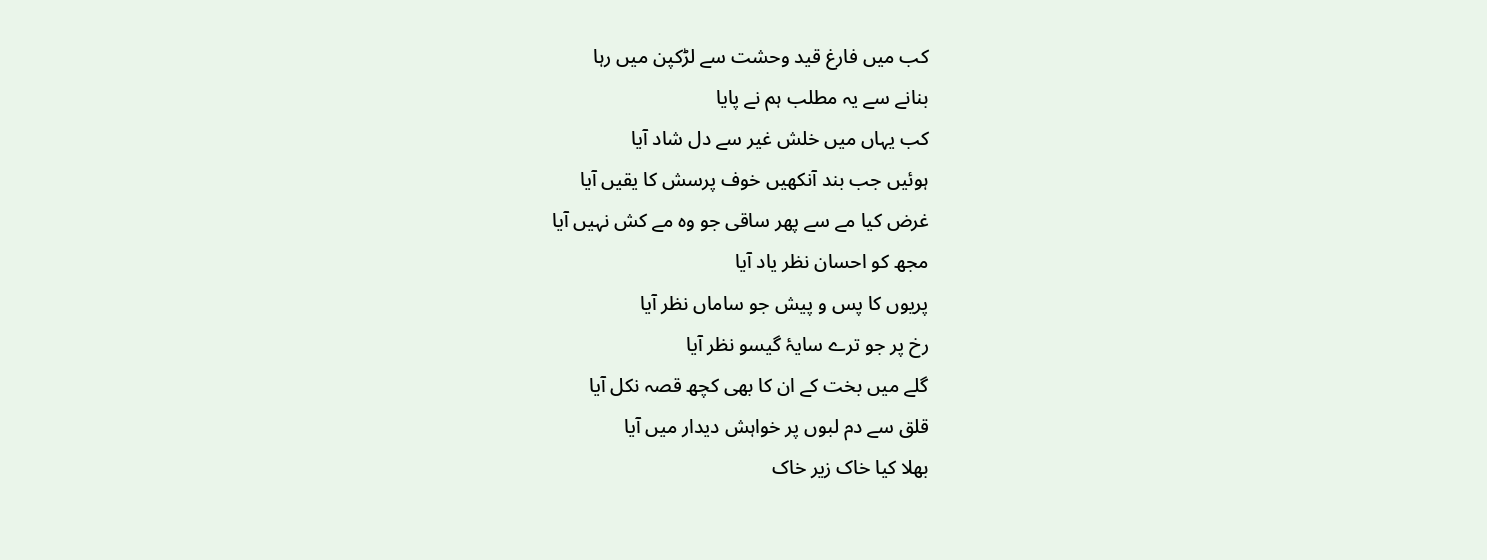کب میں فارغ قید وحشت سے لڑکپن میں رہا
بنانے سے یہ مطلب ہم نے پایا
کب یہاں میں خلش غیر سے دل شاد آیا
ہوئیں جب بند آنکھیں خوف پرسش کا یقیں آیا
غرض کیا مے سے پھر ساقی جو وہ مے کش نہیں آیا
مجھ کو احسان نظر یاد آیا
پریوں کا پس و پیش جو ساماں نظر آیا
رخ پر جو ترے سایۂ گیسو نظر آیا
گلے میں بخت کے ان کا بھی کچھ قصہ نکل آیا
قلق سے دم لبوں پر خواہش دیدار میں آیا
بھلا کیا خاک زیر خاک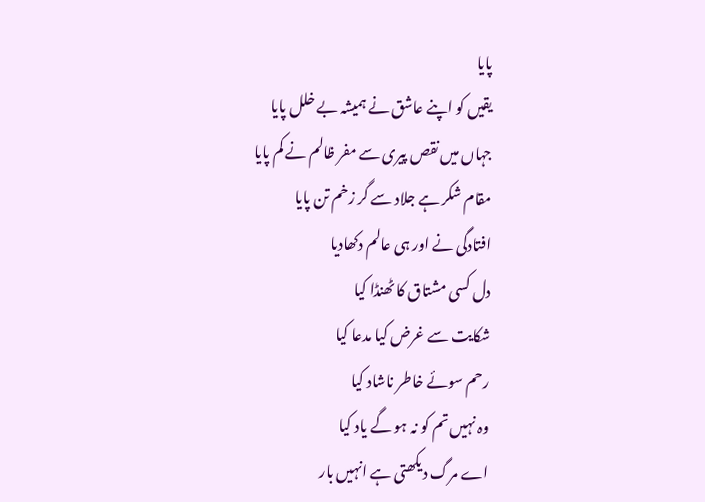پایا
یقیں کو اپنے عاشق نے ہمیشہ بے خلل پایا
جہاں میں نقص پیری سے مفر ظالم نے کم پایا
مقام شکر ہے جلاد سے گر زخم تن پایا
افتادگی نے اور ہی عالم دکھادیا
دل کسی مشتاق کا ٹھنڈا کیا
شکایت سے غرض کیا مدعا کیا
رحم سوئے خاطر ناشاد کیا
وہ نہیں تم کو نہ ہو گے یاد کیا
اے مرگ دیکھتی ہے انہیں بار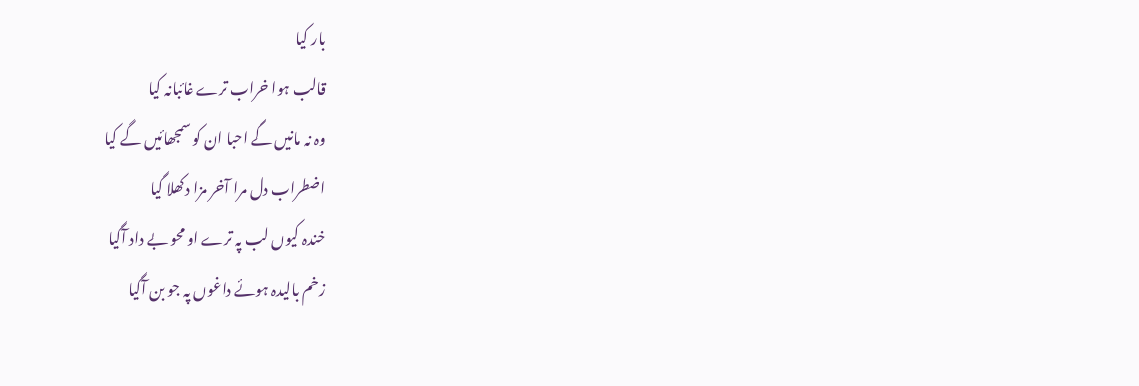بار کیا
قالب ہوا خراب ترے غائبانہ کیا
وہ نہ مانیں گے احبا ان کو سمجھائیں گے کیا
اضطراب دل مرا آخر مزا دکھلا گیا
خندہ کیوں لب پہ ترے او محو بے داد آگیا
زخم بالیدہ ہوئے داغوں پہ جو بن آگیا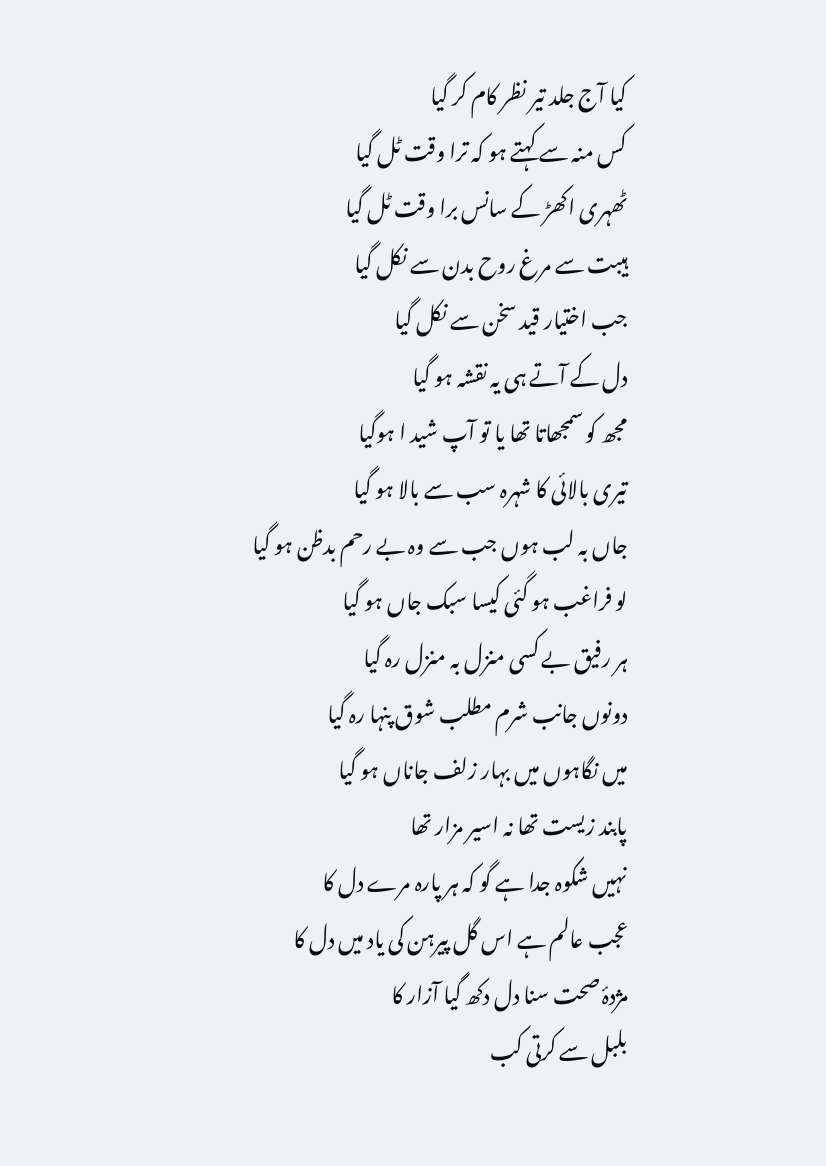کیا آج جلد تیر نظر کام کر گیا
کس منہ سے کہتے ہو کہ ترا وقت ٹل گیا
ٹھہری اکھڑ کے سانس برا وقت ٹل گیا
ہیبت سے مرغ روح بدن سے نکل گیا
جب اختیار قید سخن سے نکل گیا
دل کے آتے ہی یہ نقشہ ہو گیا
مجھ کو سمجھاتا تھا یا تو آپ شید ا ہوگیا
تیری بالائی کا شہرہ سب سے بالا ہو گیا
جاں بہ لب ہوں جب سے وہ بے رحم بدظن ہو گیا
لو فراغب ہو گئی کیسا سبک جاں ہو گیا
ہر رفیق بے کسی منزل بہ منزل رہ گیا
دونوں جانب شرم مطلب شوق پنہا رہ گیا
میں نگاہوں میں بہار زلف جاناں ہو گیا
پابند زیست تھا نہ اسیر مزار تھا
نہیں شکوہ جدا ہے گو کہ ہر پارہ مرے دل کا
عجب عالم ہے اس گل پیرہن کی یاد میں دل کا
مژدۂ صحت سنا دل دکھ گیا آزار کا
بلبل سے کرتی کب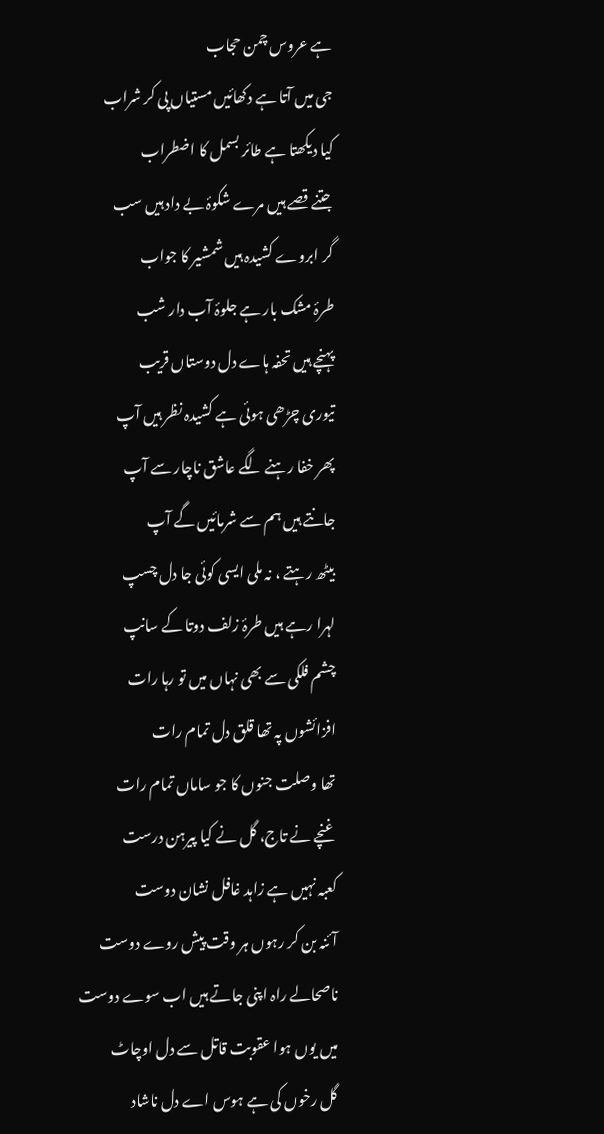ہے عروس چمن حجاب
جی میں آتا ہے دکھائیں مستیاں پی کر شراب
کیا دیکھتا ہے طائر بسمل کا اضطراب
جتنے قصے ہیں مرے شکوۂ بے داد ہیں سب
گر ابروے کشیدہ ہیں شمشیر کا جواب
طرۂ مشک بار ہے جلوۂ آب دار شب
پہنچے ہیں تحفہ ہاے دل دوستاں قریب
تیوری چڑھی ہوئی ہے کشیدہ نظر ہیں آپ
پھر خفا رہنے لگے عاشق ناچار سے آپ
جانتے ہیں ہم سے شرمائیں گے آپ
بیٹھ رہتے ، نہ ملی ایسی کوئی جا دل چسپ
لہرا رہے ہیں طرۂ زلف دوتا کے سانپ
چشم فلکی سے بھی نہاں میں تو رہا رات
افزائشوں پہ تھا قلق دل تمام رات
تھا وصلت جنوں کا جو ساماں تمام رات
غنچے نے تاج، گل نے کیا پیرہن درست
کعبہ نہیں ہے زاہد غافل نشان دوست
آئنہ بن کر رہوں ہر وقت پیش روے دوست
ناصحالے راہ اپنی جاتے ہیں اب سوے دوست
میں یوں ہوا عقوبت قاتل سے دل اوچاٹ
گل رخوں کی ہے ہوس اے دل ناشاد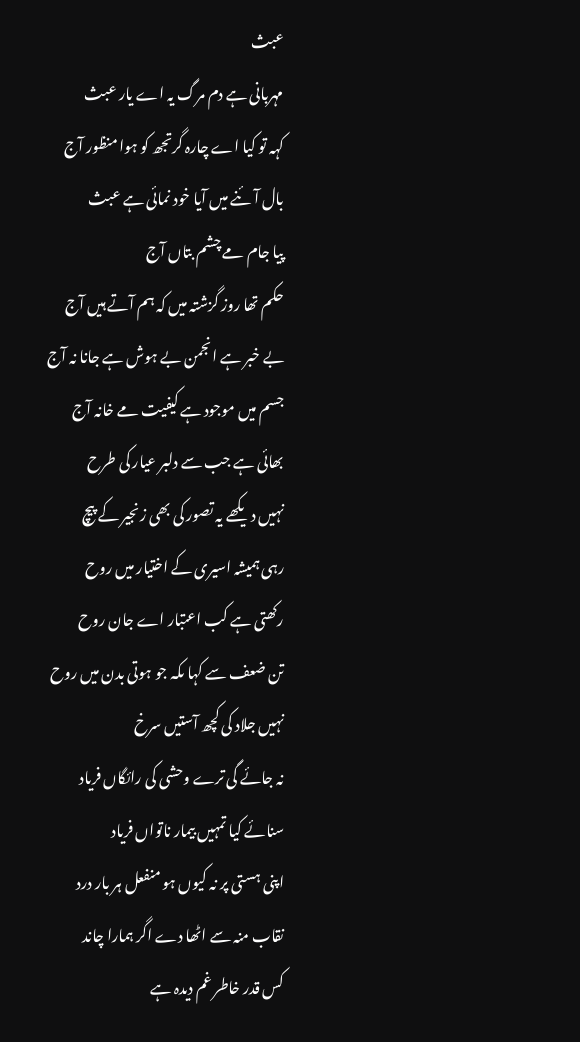عبث
مہربانی ہے دم مرگ یہ اے یار عبث
کہہ تو کیا اے چارہ گرتجھ کو ہوا منظور آج
بال آئنے میں آیا خود نمائی ہے عبث
پیا جام مے چشم بتاں آج
حکم تھا روز گزشتہ میں کہ ہم آتے ہیں آج
بے خبر ہے انجمن بے ہوش ہے جانا نہ آج
جسم میں موجود ہے کیفیت مے خانہ آج
بھائی ہے جب سے دلبر عیار کی طرح
نہیں دیکھے یہ تصور کی بھی زنجیر کے پیچ
رہی ہمیشہ اسیری کے اختیار میں روح
رکھتی ہے کب اعتبار اے جان روح
تن ضعف سے کہا ںکہ جو ہوتی بدن میں روح
نہیں جلاد کی کچھ آستیں سرخ
نہ جائے گی ترے وحشی کی رائگاں فریاد
سنائے کیا تمہیں بیمار ناتواں فریاد
اپنی ہستی پر نہ کیوں ہو منفعل ہر بار درد
نقاب منہ سے اٹھا دے اگر ہمارا چاند
کس قدر خاطر غم دیدہ ہے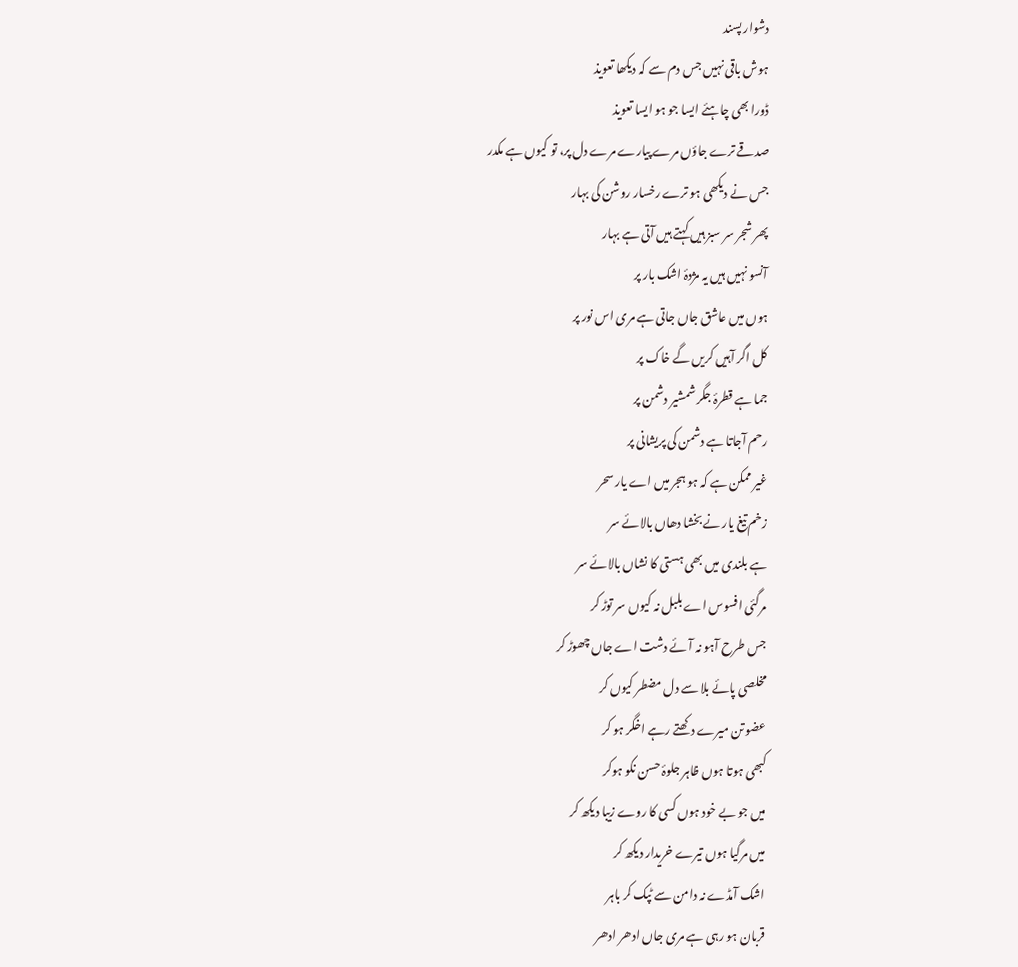دشوار پسند
ہوش باقی نہیں جس دم سے کہ دیکھا تعویذ
ڈورا بھی چاہئے ایسا جو ہو ایسا تعویذ
صدقے ترے جاؤں مرے پیارے مرے دل پر، تو کیوں ہے مکدر
جس نے دیکھی ہو ترے رخسار روشن کی بہار
پھر شجر سر سبز ہیں کہتے ہیں آتی ہے بہار
آنسو نہیں ہیں یہ مژدۂ اشک بار پر
ہوں میں عاشق جاں جاتی ہے مری اس نور پر
کل اگر آہیں کریں گے خاک پر
جما ہے قطرۂ جگر شمشیر دشمن پر
رحم آجاتا ہے دشمن کی پریشانی پر
غیر ممکن ہے کہ ہو ہجر میں اے یار سحر
زخم تیغ یار نے بخشا دھاں بالائے سر
ہے بلندی میں بھی ہستی کا نشاں بالائے سر
مرگئی افسوس اے بلبل نہ کیوں سر توڑ کر
جس طرح آہو نہ آئے دشت اے جاں چھوڑ کر
مخلصی پائے بلا سے دل مضطر کیوں کر
عضو تن میرے دکھتے رہے اخگر ہو کر
کبھی ہوتا ہوں ظاہر جلوۂ حسن نکو ہوکر
میں جو بے خود ہوں کسی کا روے زیبا دیکھ کر
میں مرگیا ہوں تیرے خریدار دیکھ کر
اشک آمڈے نہ دامن سے ٹپک کر باہر
قربان ہو رہی ہے مری جاں ادھر ادھر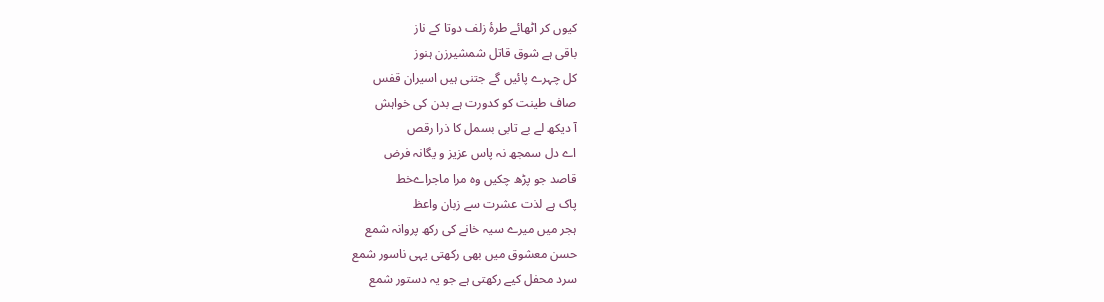کیوں کر اٹھائے طرۂ زلف دوتا کے ناز
باقی ہے شوق قاتل شمشیرزن ہنوز
کل چہرے پائیں گے جتنی ہیں اسیران قفس
صاف طینت کو کدورت ہے بدن کی خواہش
آ دیکھ لے بے تابی بسمل کا ذرا رقص
اے دل سمجھ نہ پاس عزیز و یگانہ فرض
قاصد جو پڑھ چکیں وہ مرا ماجراےخط
پاک ہے لذت عشرت سے زبان واعظ
ہجر میں میرے سیہ خانے کی رکھ پروانہ شمع
حسن معشوق میں بھی رکھتی یہی ناسور شمع
سرد محفل کیے رکھتی ہے جو یہ دستور شمع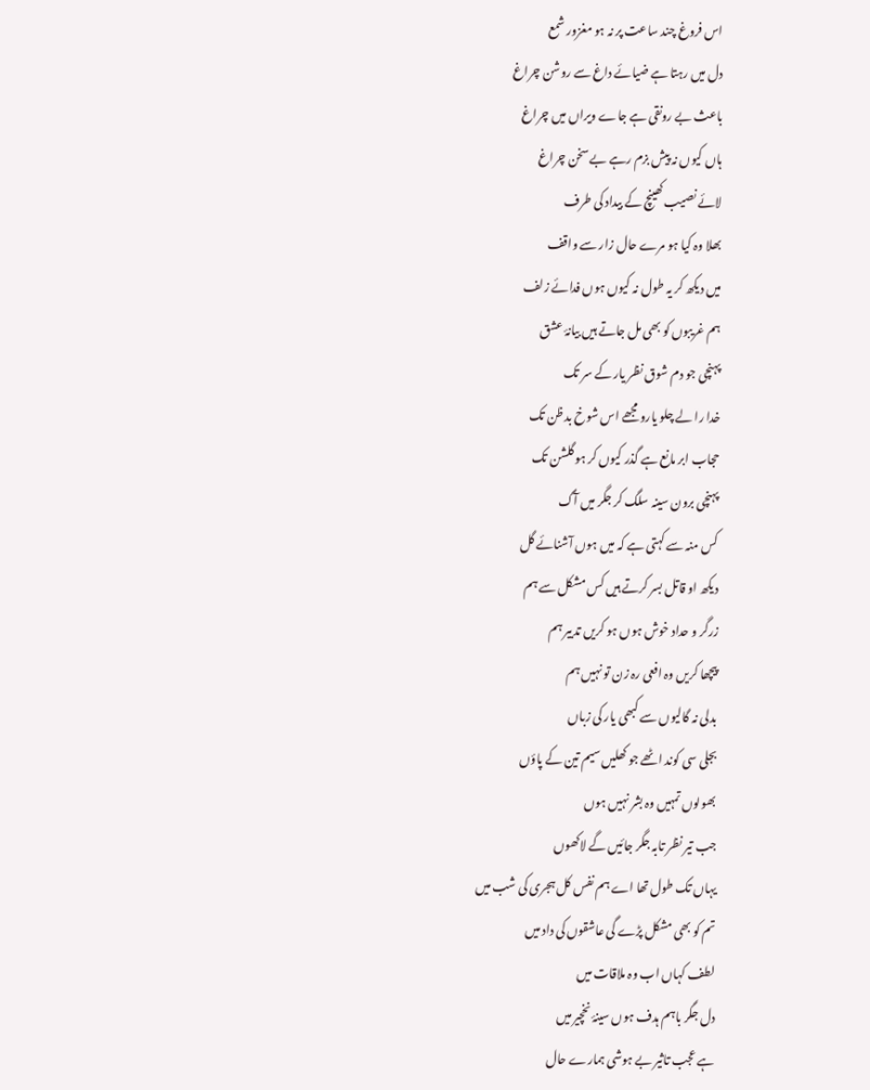اس فروغ چند ساعت پر نہ ہو مغزور شمع
دل میں رہتا ہے ضیائے داغ سے روشن چراغ
باعث بے رونقی ہے جاے ویراں میں چراغ
ہاں کیوں نہ پیش بزم رہے بے سخن چراغ
لائے نصیب کھینچ کے بیداد کی طرف
بھلا وہ کیا ہو مرے حال زار سے واقف
میں دیکھ کر یہ طول نہ کیوں ہوں فدائے زلف
ہم غریبوں کو بھی مل جاتے ہیں بیانۂ عشق
پہنچی جو دم شوق نظر یار کے سر تک
خدا را لے چلو یارو مجھے اس شوخ بد ظن تک
حجاب ابر مانع ہے گذر کیوں کر ہو گلشن تک
پہنچی برون سینہ سلگ کر جگر میں آگ
کس منہ سے کہتی ہے کہ میں ہوں آشنائے گل
دیکھ او قاتل بسر کرتے ہیں کس مشکل سے ہم
زرگر و حداد خوش ہوں ہو کریں تدبیر ہم
پیچھا کریں وہ افعی رہ زن تو نہیں ہم
بدلی نہ گالیوں سے کبھی یار کی زباں
بجلی سی کوند اٹھے جو کھلیں سیم تین کے پاؤں
بھولوں تمہیں وہ بشر نہیں ہوں
جب تیر نظر تابہ جگر جائیں گے لاکھوں
یہاں تک طول تھا اے ہم نفس کل ہجری کی شب میں
تم کو بھی مشکل پڑے گی عاشقوں کی داد میں
لطف کہاں اب وہ ملاقات میں
دل جگر باہم ہدف ہوں سینۂ نخچیر میں
ہے عجب تاثیر بے ہوشی ہمارے حال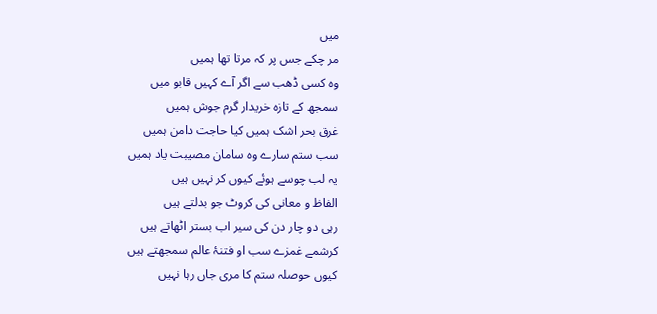میں
مر چکے جس پر کہ مرتا تھا ہمیں
وہ کسی ڈھب سے اگر آے کہیں قابو میں
سمجھ کے تازہ خریدار گرم جوش ہمیں
غرق بحر اشک ہمیں کیا حاجت دامن ہمیں
سب ستم سارے وہ سامان مصیبت یاد ہمیں
یہ لب چوسے ہوئے کیوں کر نہیں ہیں
الفاظ و معانی کی کروٹ جو بدلتے ہیں
رہی دو چار دن کی سیر اب بستر اٹھاتے ہیں
کرشمے غمزے سب او فتنۂ عالم سمجھتے ہیں
کیوں حوصلہ ستم کا مری جاں رہا نہیں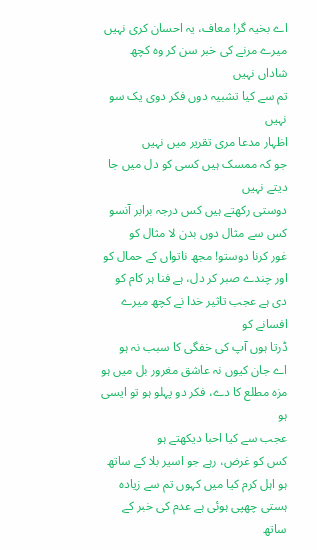اے بخیہ گر! معاف، یہ احسان کری نہیں
میرے مرنے کی خبر سن کر وہ کچھ شاداں نہیں
تم سے کیا تشبیہ دوں فکر دوی یک سو نہیں
اظہار مدعا مری تقریر میں نہیں
جو کہ ممسک ہیں کسی کو دل میں جا دیتے نہیں
دوستی رکھتے ہیں کس درجہ برابر آنسو
کس سے مثال دوں بدن لا مثال کو
غور کرنا دوستو! مجھ ناتواں کے حمال کو
اور چندے صبر کر دل، ہے فنا ہر کام کو
دی ہے عجب تاثیر خدا نے کچھ میرے افسانے کو
ڈرتا ہوں آپ کی خفگی کا سبب نہ ہو
اے جان کیوں نہ عاشق مغرور بل میں ہو
مزہ مطلع کا دے، فکر دو پہلو ہو تو ایسی ہو
عجب سے کیا احبا دیکھتے ہو
کس کو غرض، رہے جو اسیر بلا کے ساتھ
ہو اہل کرم کیا میں کہوں تم سے زیادہ
ہستی چھپی ہوئی ہے عدم کی خبر کے ساتھ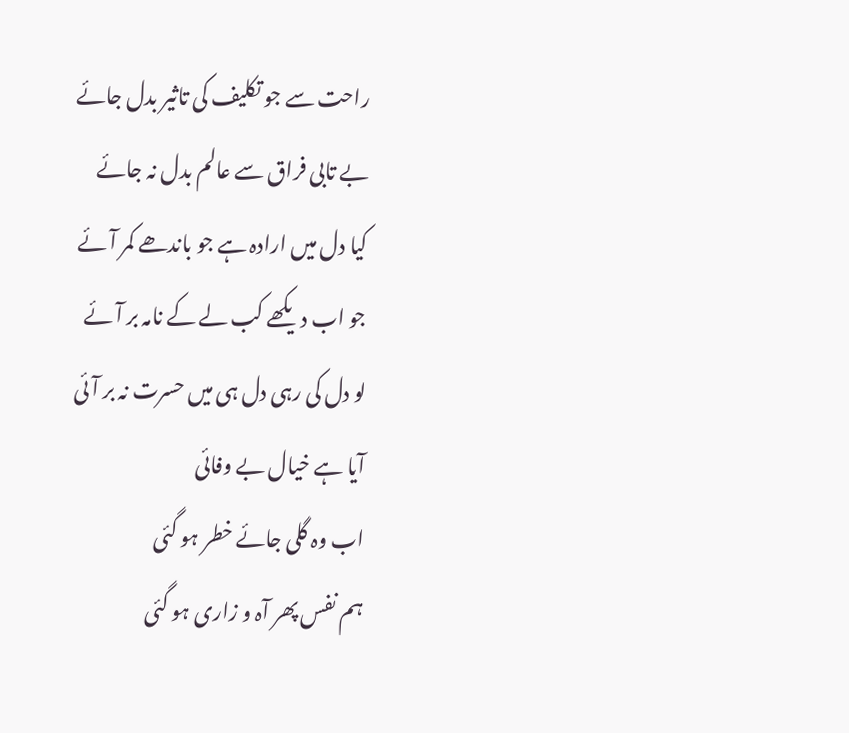راحت سے جو تکلیف کی تاثیر بدل جائے
بے تابی فراق سے عالم بدل نہ جائے
کیا دل میں ارادہ ہے جو باندھے کمر آئے
جو اب دیکھے کب لے کے نامہ بر آئے
لو دل کی رہی دل ہی میں حسرت نہ بر آئی
آیا ہے خیال بے وفائی
اب وہ گلی جائے خطر ہو گئی
ہم نفس پھر آہ و زاری ہو گئی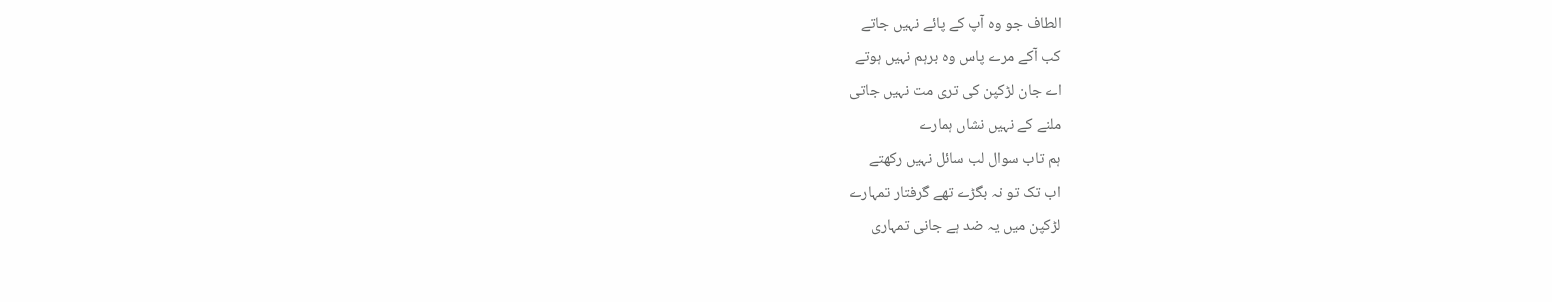الطاف جو وہ آپ کے پائے نہیں جاتے
کب آکے مرے پاس وہ برہم نہیں ہوتے
اے جان لڑکپن کی تری مت نہیں جاتی
ملنے کے نہیں نشاں ہمارے
ہم تاب سوال لب سائل نہیں رکھتے
اب تک تو نہ بگڑے تھے گرفتار تمہارے
لڑکپن میں یہ ضد ہے جانی تمہاری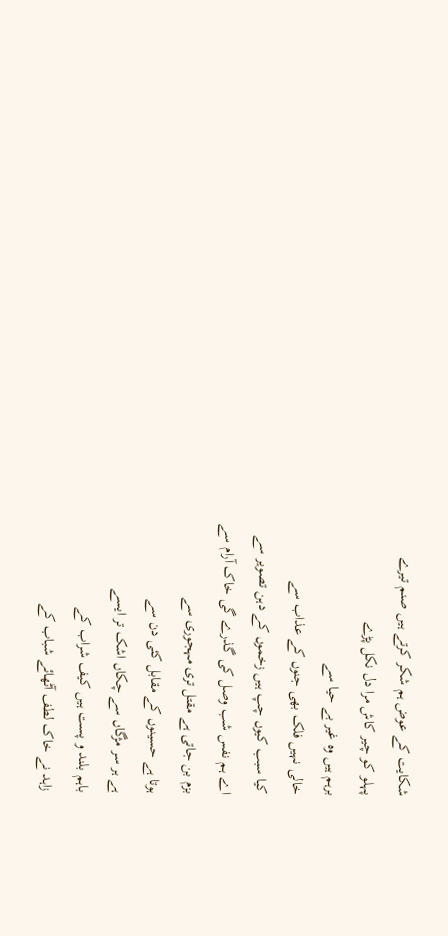شکایت کے عوض ہم شکر کرتے ہیں صنم تیرے
پہلو کو چیر کاش مرا دل نکل پڑے
برہم ہیں وہ غیر بے حیا سے
خالی نہیں فلک بھی جنوں کے عذاب سے
کیا سبب کیوں چپ ہیں زخموں کے دہن تصویر سے
اے ہم نفس شب وصل کی گذرے گی خاک آرام سے
بزم بن جاتی ہے مقتل تری مہجوری سے
ہوتا ہے حسینوں کے مقابل کئی دن سے
ہے ہر سر مژگاں سے چکاں اشک تر ایسے
باہم بلند و پست ہیں کیف شراب کے
زاہد نے خاک لطف آٹھائے شباب کے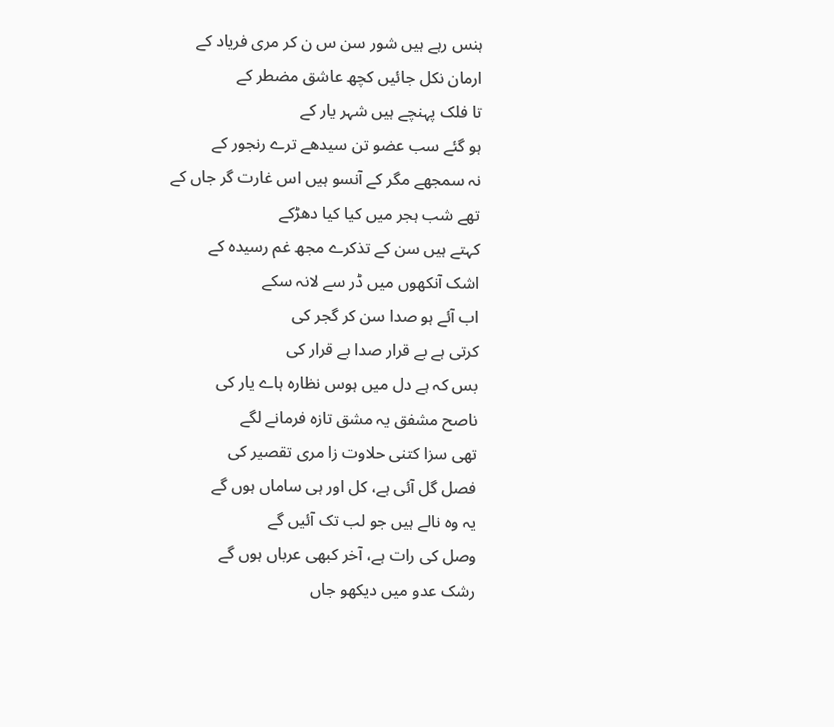ہنس رہے ہیں شور سن س ن کر مری فریاد کے
ارمان نکل جائیں کچھ عاشق مضطر کے
تا فلک پہنچے ہیں شہر یار کے
ہو گئے سب عضو تن سیدھے ترے رنجور کے
نہ سمجھے مگر کے آنسو ہیں اس غارت گر جاں کے
تھے شب ہجر میں کیا کیا دھڑکے
کہتے ہیں سن کے تذکرے مجھ غم رسیدہ کے
اشک آنکھوں میں ڈر سے لانہ سکے
اب آئے ہو صدا سن کر گجر کی
کرتی ہے بے قرار صدا بے قرار کی
بس کہ ہے دل میں ہوس نظارہ ہاے یار کی
ناصح مشفق یہ مشق تازہ فرمانے لگے
تھی سزا کتنی حلاوت زا مری تقصیر کی
فصل گل آئی ہے، کل اور ہی ساماں ہوں گے
یہ وہ نالے ہیں جو لب تک آئیں گے
وصل کی رات ہے، آخر کبھی عرباں ہوں گے
رشک عدو میں دیکھو جاں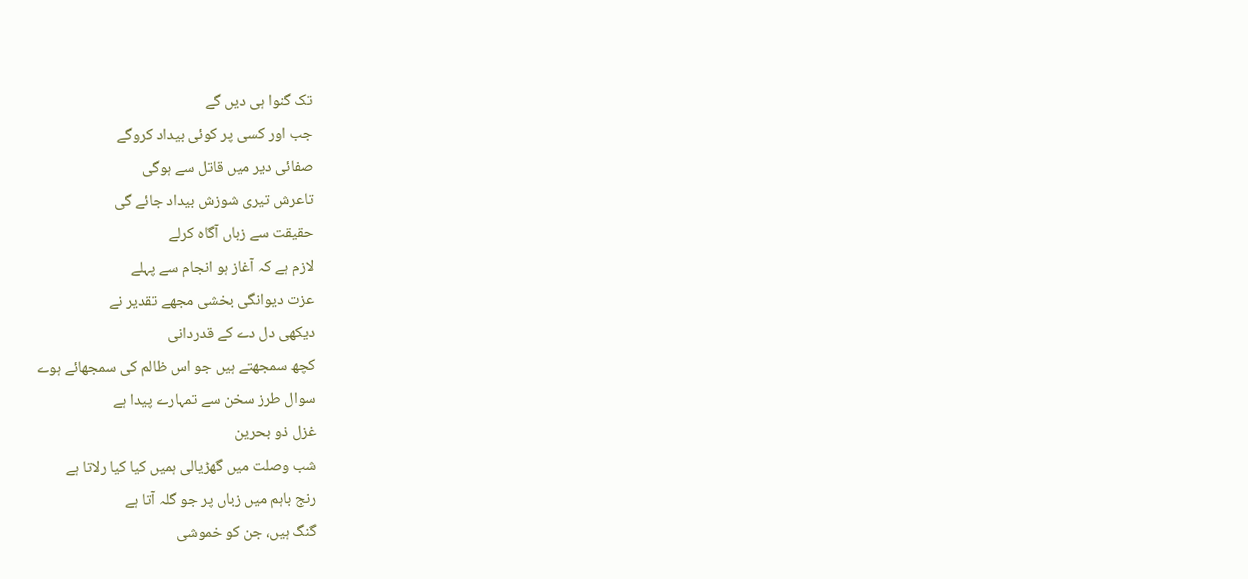تک گنوا ہی دیں گے
جب اور کسی پر کوئی بیداد کروگے
صفائی دیر میں قاتل سے ہوگی
تاعرش تیری شوزش بیداد جائے گی
حقیقت سے زباں آگاہ کرلے
لازم ہے کہ آغاز ہو انجام سے پہلے
عزت دیوانگی بخشی مجھے تقدیر نے
دیکھی دل دے کے قدردانی
کچھ سمجھتے ہیں جو اس ظالم کی سمجھائے ہوے
سوال طرز سخن سے تمہارے پیدا ہے
غزل ذو بحرین
شب وصلت میں گھڑیالی ہمیں کیا کیا رلاتا ہے
رنج باہم میں زباں پر جو گلہ آتا ہے
گنگ ہیں، جن کو خموشی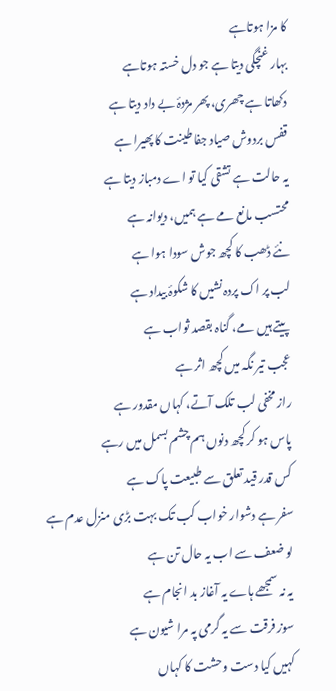کا مزا ہوتاہے
بہار غنچگی دیتا ہے جو دل خستہ ہوتاہے
دکھاتا ہے چھری، پھر مژدۂ بے داد دیتا ہے
قفس بردوش صیاد جفا طینت کا پھیرا ہے
یہ حالت ہے تشقی کیا تو اے دمباز دیتا ہے
محتسب مانع مے ہے ہمیں، دیوانہ ہے
نئے ڈھب کا کچھ جوش سودا ہوا ہے
لب پر اک پردہ نشیں کا شکوۂ بیداد ہے
پیتے ہیں مے، گناہ بقصد ثواب ہے
عجب تیر نگہ میں کچھ اثر ہے
راز مخفی لب تلک آتے، کہاں مقدور ہے
پاس ہو کر کچھ دنوں ہم چشم بسمل میں رہے
کس قدر قید تعلق سے طبیعت پاک ہے
سفر ہے دشوار خواب کب تک بہت بڑی منزل عدم ہے
لو ضعف سے اب یہ حال تن ہے
یہ نہ سمجھے ہاے یہ آغاز بد انجام ہے
سوز فرقت سے یہ گرمی پہ مرا شیون ہے
کہیں کیا دست وحشت کا کہاں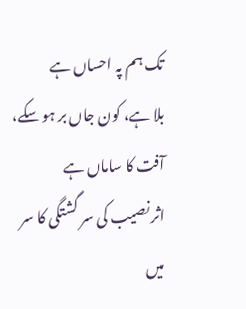تک ہم پہ احساں ہے
بلا ہے، کون جاں بر ہو سکے، آفت کا ساماں ہے
اثر نصیب کی سر گشتگی کا سر میں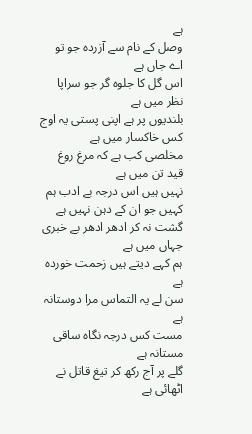ہے
وصل کے نام سے آزردہ جو تو اے جاں ہے
اس گل کا جلوہ گر جو سراپا نظر میں ہے
بلندیوں پر ہے اپنی پستی یہ اوج کس خاکسار میں ہے
مخلصی کب ہے کہ مرغ روغ قید تن میں ہے
نہیں ہیں اس درجہ بے ادب ہم کہیں جو ان کے دہن نہیں ہے
گشت نہ کر ادھر ادھر بے خبری جہاں میں ہے
ہم کہے دیتے ہیں زحمت خوردہ ہے
سن لے یہ التماس مرا دوستانہ ہے
مست کس درجہ نگاہ ساقی مستانہ ہے
گلے پر آج رکھ کر تیغ قاتل نے اٹھائی ہے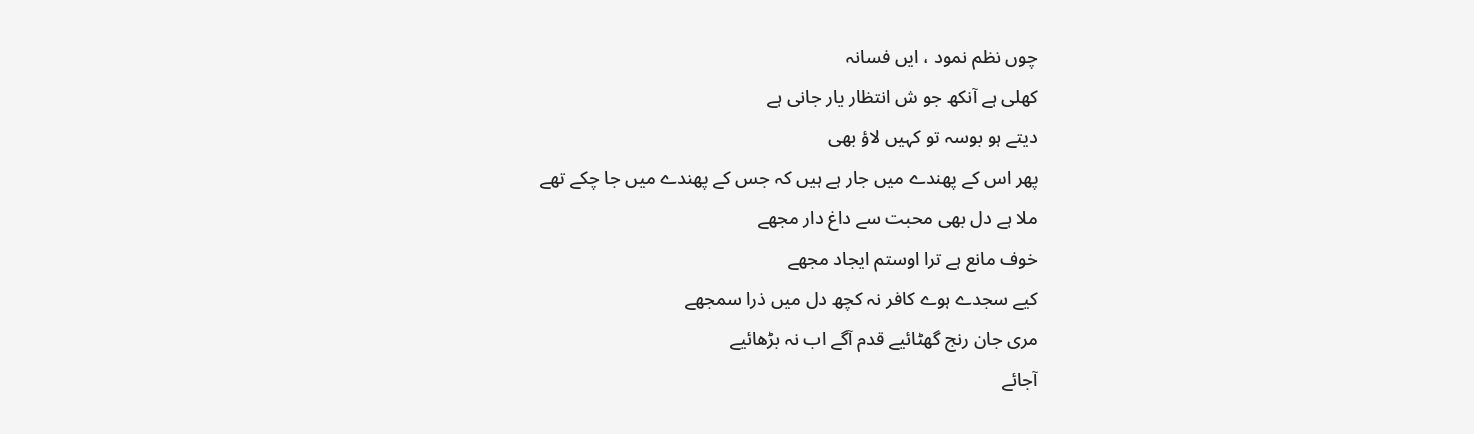چوں نظم نمود ، ایں فسانہ
کھلی ہے آنکھ جو ش انتظار یار جانی ہے
دیتے ہو بوسہ تو کہیں لاؤ بھی
پھر اس کے پھندے میں جار ہے ہیں کہ جس کے پھندے میں جا چکے تھے
ملا ہے دل بھی محبت سے داغ دار مجھے
خوف مانع ہے ترا اوستم ایجاد مجھے
کیے سجدے ہوے کافر نہ کچھ دل میں ذرا سمجھے
مری جان رنج گھٹائیے قدم آگے اب نہ بڑھائیے
آجائے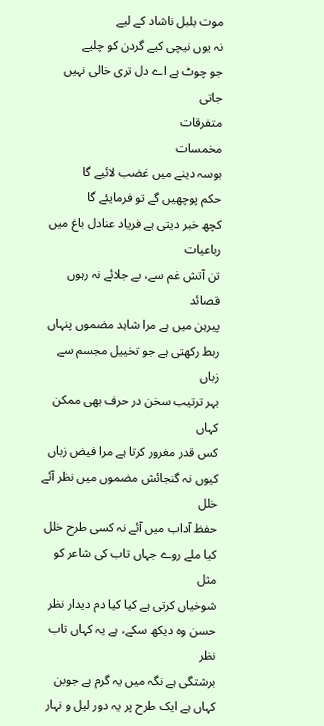موت بلبل ناشاد کے لیے
نہ یوں نیچی کیے گردن کو چلیے
جو چوٹ ہے اے دل تری خالی نہیں جاتی
متفرقات
مخمسات
بوسہ دینے میں غضب لائیے گا
حکم پوچھیں گے تو فرمایئے گا
کچھ خبر دیتی ہے فریاد عنادل باغ میں
رباعیات
تن آتش غم سے، بے جلائے نہ رہوں
قصائد
پیرہن میں ہے مرا شاہد مضموں پنہاں
ربط رکھتی ہے جو تخییل مجسم سے زباں
بہر ترتیب سخن در حرف بھی ممکن کہاں
کس قدر مغرور کرتا ہے مرا فیض زباں
کیوں نہ گنجائش مضموں میں نظر آئے خلل
حفظ آداب میں آئے نہ کسی طرح خلل
کیا ملے روے جہاں تاب کی شاعر کو مثل
شوخیاں کرتی ہے کیا کیا دم دیدار نظر
حسن وہ دیکھ سکے، ہے یہ کہاں تاب نظر
برشتگی ہے نگہ میں یہ گرم ہے جوبن
کہاں ہے ایک طرح پر یہ دور لیل و نہار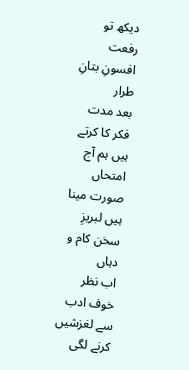دیکھ تو رفعت افسونِ بتانِ طرار
بعد مدت فکر کا کرتے ہیں ہم آج امتحاں
صورت مینا ہیں لبریزِ سخن کام و دہاں
اب نظر خوف ادب سے لغزشیں کرنے لگی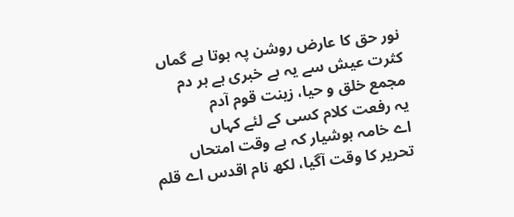نور حق کا عارض روشن پہ ہوتا ہے گماں
کثرت عیش سے یہ بے خبری ہے ہر دم
مجمع خلق و حیا، زینت قوم آدم
یہ رفعت کلام کسی کے لئے کہاں
اے خامہ ہوشیار کہ ہے وقت امتحاں
تحریر کا وقت آگیا، لکھ نام اقدس اے قلم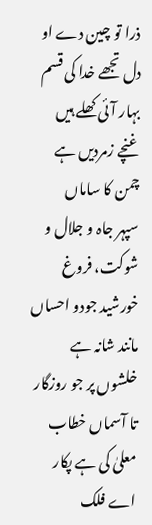ذرا تو چین دے او دل تجھے خدا کی قسم
بہار آئی کھلے ہیں غنچے زمردیں ہے چمن کا ساماں
سپہر جاہ و جلال و شوکت، فروغ خورشید جودو احساں
مانند شانہ ہے خلشوں پر جو روزگار
تا آسماں خطاب معلیٰ کی ہے پکار
اے فلک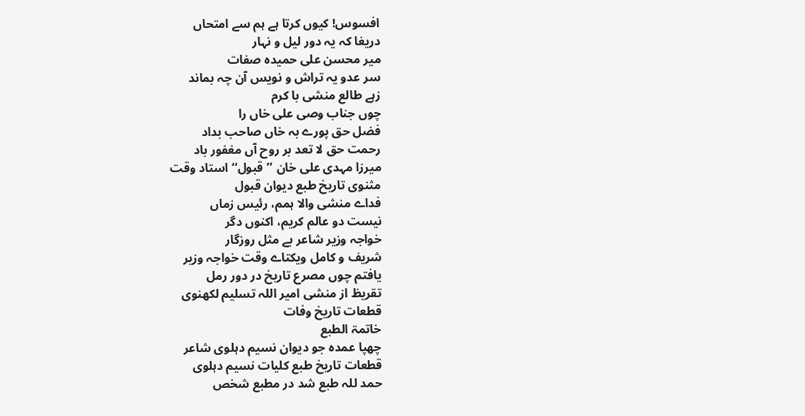افسوس! کیوں کرتا ہے ہم سے امتحاں
دریغا کہ یہ دور لیل و نہار
میر محسن علی حمیدہ صفات
سر عدو یہ تراش و نویس آن چہ بماند
زہے طالع منشی با کرم
چوں جناب وصی علی خاں را
فضل حق پورے بہ خاں صاحب بداد
رحمت حق لا تعد بر روح آں مغفور باد
میرزا مہدی علی خان ’’قبول‘‘ استاد وقت
مثنوی تاریخ طبع دیوان قبول
فداے منشی والا ہمم، رئیس زماں
نیست دو عالم کریم، اکنوں دگر
خواجہ وزیر شاعر بے مثل روزگار
شریف و کامل ویکتاے وقت خواجہ وزیر
یافتم چوں مصرع تاریخ در دور رمل
تقریظ از منشی امیر اللہ تسلیم لکھنوی
قطعات تاریخ وفات
خاتمۃ الطبع
چھپا عمدہ جو دیوان نسیم دہلوی شاعر
قطعات تاریخ طبع کلیات نسیم دہلوی
حمد للہ طبع شد در مطبع شخص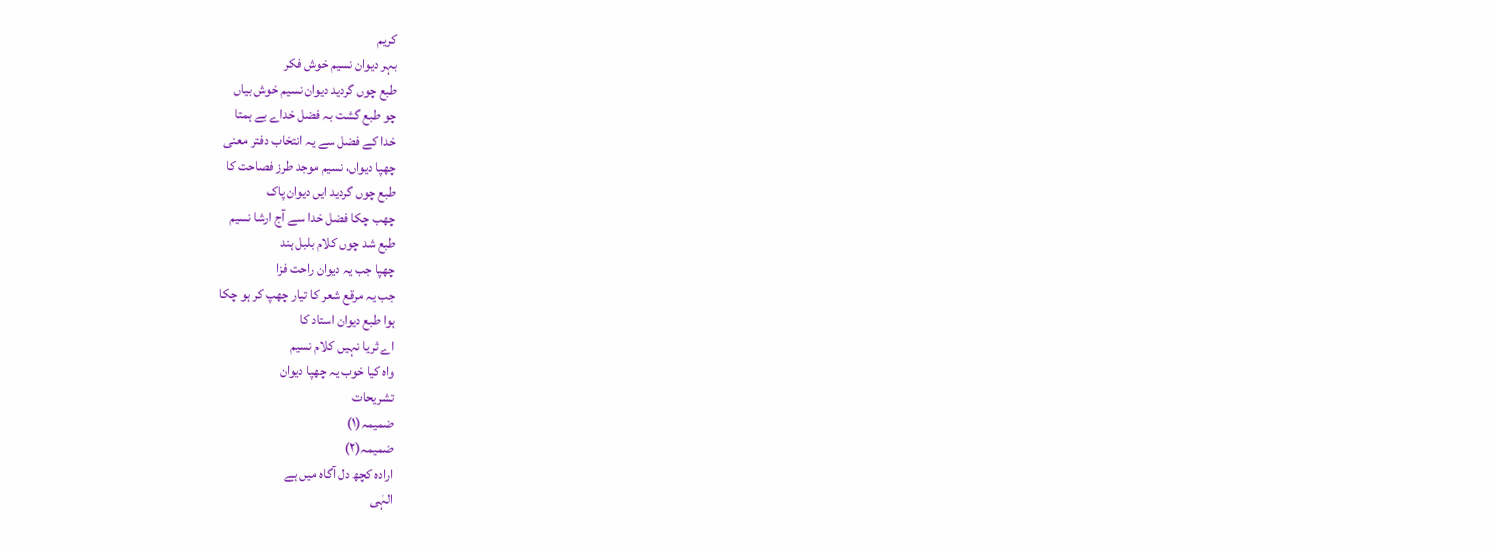کریم
بہر دیوان نسیم خوش فکر
طبع چوں گردید دیوان نسیم خوش بیاں
چو طبع گشت بہ فضل خداے بے ہمتا
خدا کے فضل سے یہ انتخاب دفتر معنی
چھپا دیواں، نسیم موجد طرز فصاحت کا
طبع چوں گردید ایں دیوان پاک
چھب چکا فضل خدا سے آج ارشا نسیم
طبع شد چوں کلام بلبل ہند
چھپا جب یہ دیوان راحت فزا
جب یہ مرقع شعر کا تیار چھپ کر ہو چکا
ہوا طبع دیوان استاد کا
اے ثریا نہیں کلام نسیم
واہ کیا خوب یہ چھپا دیوان
تشریحات
ضمیمہ(۱)
ضمیمہ(۲)
ارادہ کچھ دل آگاہ میں ہے
الہٰی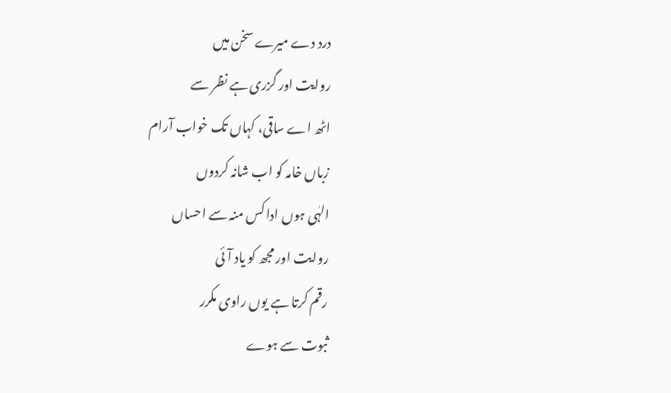درد دے میرے سخن میں
روایت اور گزری ہے نظر سے
اٹھ اے ساقی، کہاں تک خواب آرام
زباں خامہ کو اب شانہ کردوں
الہٰی ہوں ادا کس منہ سے احساں
روایت اور مجھ کو یاد آئی
رقم کرتا ہے یوں راوی مکرر
ثبوت سے ہوے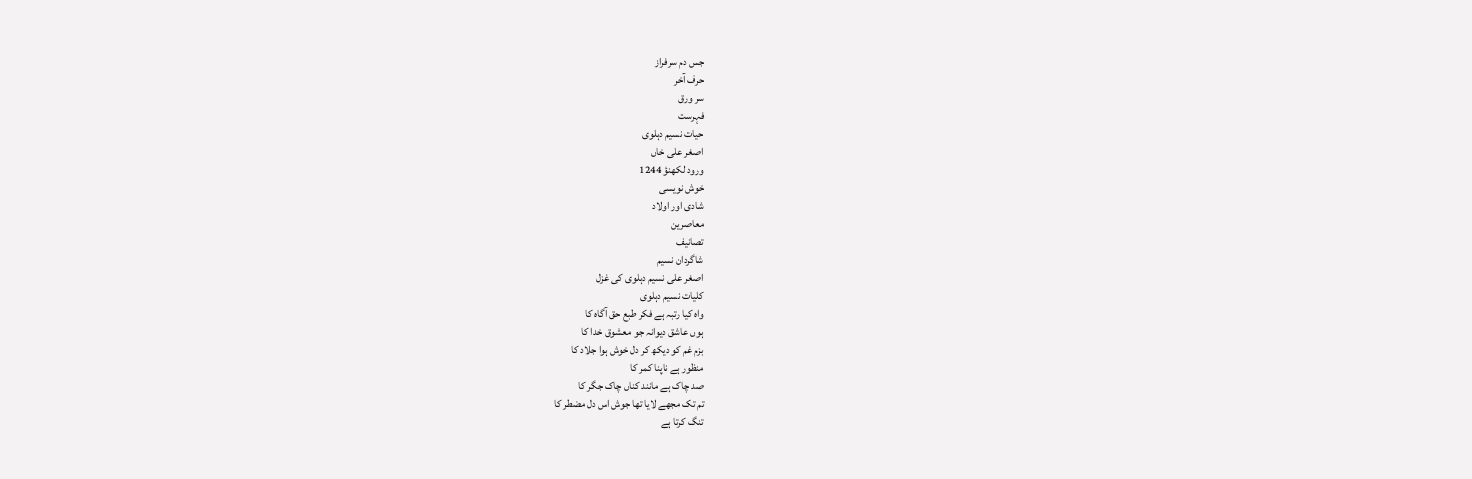جس دم سرفراز
حرف آخر
سر ورق
فہرست
حیات نسیم دہلوی
اصغر علی خاں
ورود لکھنؤ 1244
خوش نویسی
شادی اور اولاد
معاصرین
تصانیف
شاگردان نسیم
اصغر علی نسیم دہلوی کی غزل
کلیات نسیم دہلوی
واہ کیا رتبہ ہے فکر طبع حق آگاہ کا
ہوں عاشق دیوانہ جو معشوق خدا کا
بزم غم کو دیکھ کر دل خوش ہوا جلاد کا
منظور ہے ناپنا کمر کا
صد چاک ہے مانند کناں چاک جگر کا
تم تک مجھے لایا تھا جوش اس دل مضطر کا
تنگ کرتا ہے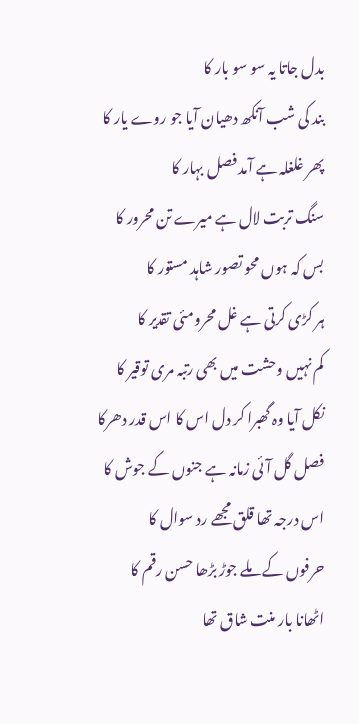بدل جاتا یہ سو سو بار کا
بند کی شب آنکھ دھیان آیا جو روے یار کا
پھر غلغلہ ہے آمد فصل بہار کا
سنگ تربت لال ہے میرے تن محرور کا
بس کہ ہوں محو تصور شاہد مستور کا
ہر کڑی کرتی ہے غل محرومئی تقدیر کا
کم نہیں وحشت میں بھی رتبہ مری توقیر کا
نکل آیا وہ گھبرا کر دل اس کا اس قدر دھرکا
فصل گل آئی زمانہ ہے جنوں کے جوش کا
اس درجہ تھا قلق مجھے رد سوال کا
حرفوں کے ملے جوڑ بڑھا حسن رقم کا
اٹھانا بار منت شاق تھا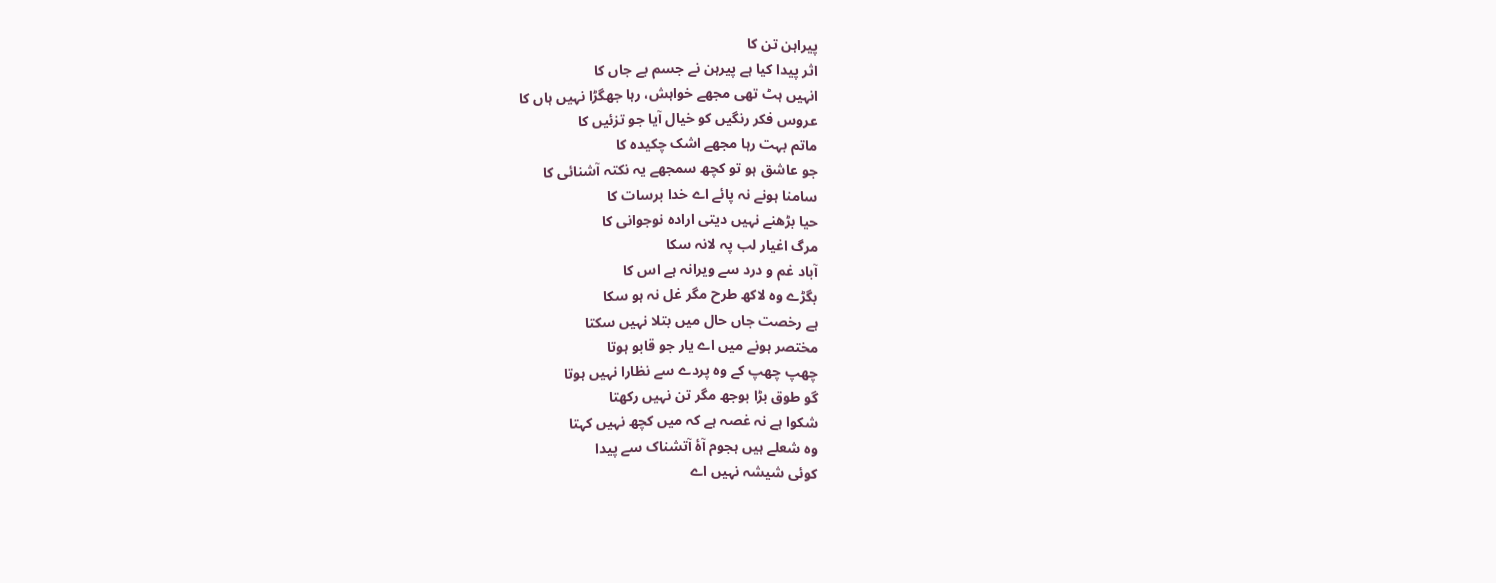پیراہن تن کا
اثر پیدا کیا ہے پیرہن نے جسم بے جاں کا
انہیں ہٹ تھی مجھے خواہش، رہا جھگڑا نہیں ہاں کا
عروس فکر رنگیں کو خیال آیا جو تزئیں کا
ماتم بہت رہا مجھے اشک چکیدہ کا
جو عاشق ہو تو کچھ سمجھے یہ نکتہ آشنائی کا
سامنا ہونے نہ پائے اے خدا برسات کا
حیا بڑھنے نہیں دیتی ارادہ نوجوانی کا
مرگ اغیار لب پہ لانہ سکا
آباد غم و درد سے ویرانہ ہے اس کا
بگڑے وہ لاکھ طرح مگر غل نہ ہو سکا
ہے رخصت جاں حال میں بتلا نہیں سکتا
مختصر ہونے میں اے یار جو قابو ہوتا
چھپ چھپ کے وہ پردے سے نظارا نہیں ہوتا
گو طوق بڑا بوجھ مگر تن نہیں رکھتا
شکوا ہے نہ غصہ ہے کہ میں کچھ نہیں کہتا
وہ شعلے ہیں ہجوم آۂ آتشناک سے پیدا
کوئی شیشہ نہیں اے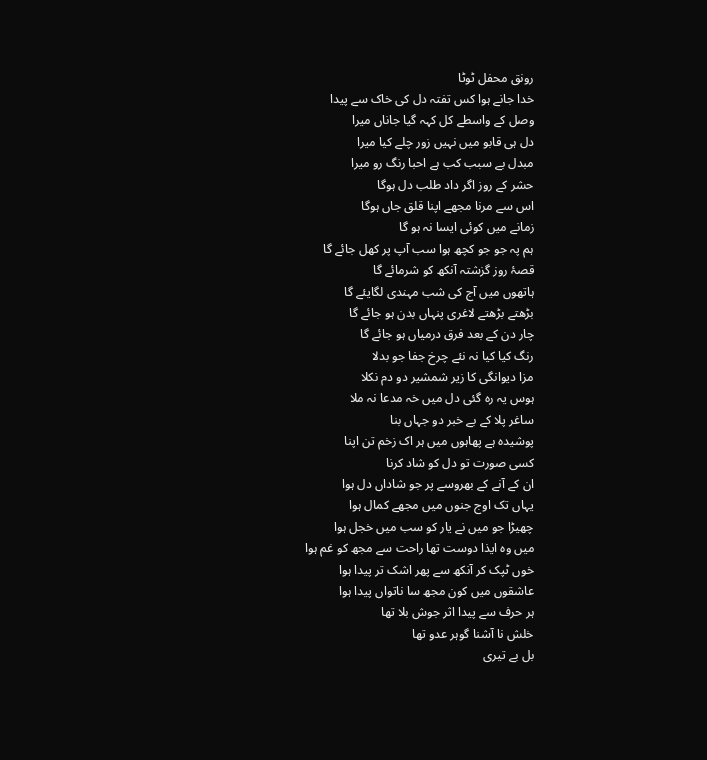رونق محفل ٹوٹا
خدا جانے ہوا کس تفتہ دل کی خاک سے پیدا
وصل کے واسطے کل کہہ گیا جاناں میرا
دل ہی قابو میں نہیں زور چلے کیا میرا
مبدل بے سبب کب ہے احبا رنگ رو میرا
حشر کے روز اگر داد طلب دل ہوگا
اس سے مرنا مجھے اپنا قلق جاں ہوگا
زمانے میں کوئی ایسا نہ ہو گا
ہم پہ جو جو کچھ ہوا سب آپ پر کھل جائے گا
قصۂ روز گزشتہ آنکھ کو شرمائے گا
ہاتھوں میں آج کی شب مہندی لگایئے گا
بڑھتے بڑھتے لاغری پنہاں بدن ہو جائے گا
چار دن کے بعد فرق درمیاں ہو جائے گا
رنگ کیا کیا نہ نئے چرخ جفا جو بدلا
مزا دیوانگی کا زیر شمشیر دو دم نکلا
ہوس یہ رہ گئی دل میں خہ مدعا نہ ملا
ساغر پلا کے بے خبر دو جہاں بنا
پوشیدہ ہے پھاہوں میں ہر اک زخم تن اپنا
کسی صورت تو دل کو شاد کرنا
ان کے آنے کے بھروسے پر جو شاداں دل ہوا
یہاں تک اوج جنوں میں مجھے کمال ہوا
چھیڑا جو میں نے یار کو سب میں خجل ہوا
میں وہ ایذا دوست تھا راحت سے مجھ کو غم ہوا
خوں ٹپک کر آنکھ سے پھر اشک تر پیدا ہوا
عاشقوں میں کون مجھ سا ناتواں پیدا ہوا
ہر حرف سے پیدا اثر جوش بلا تھا
خلش نا آشنا گوہر عدو تھا
بل بے تیری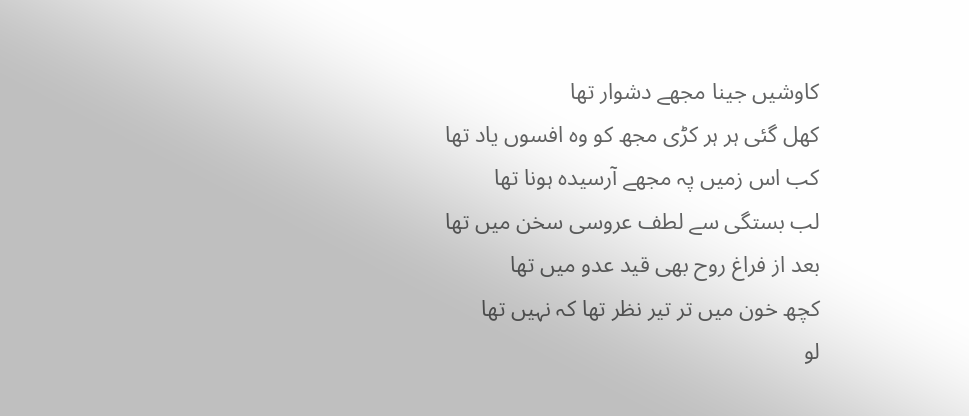کاوشیں جینا مجھے دشوار تھا
کھل گئی ہر ہر کڑی مجھ کو وہ افسوں یاد تھا
کب اس زمیں پہ مجھے آرسیدہ ہونا تھا
لب بستگی سے لطف عروسی سخن میں تھا
بعد از فراغ روح بھی قید عدو میں تھا
کچھ خون میں تر تیر نظر تھا کہ نہیں تھا
لو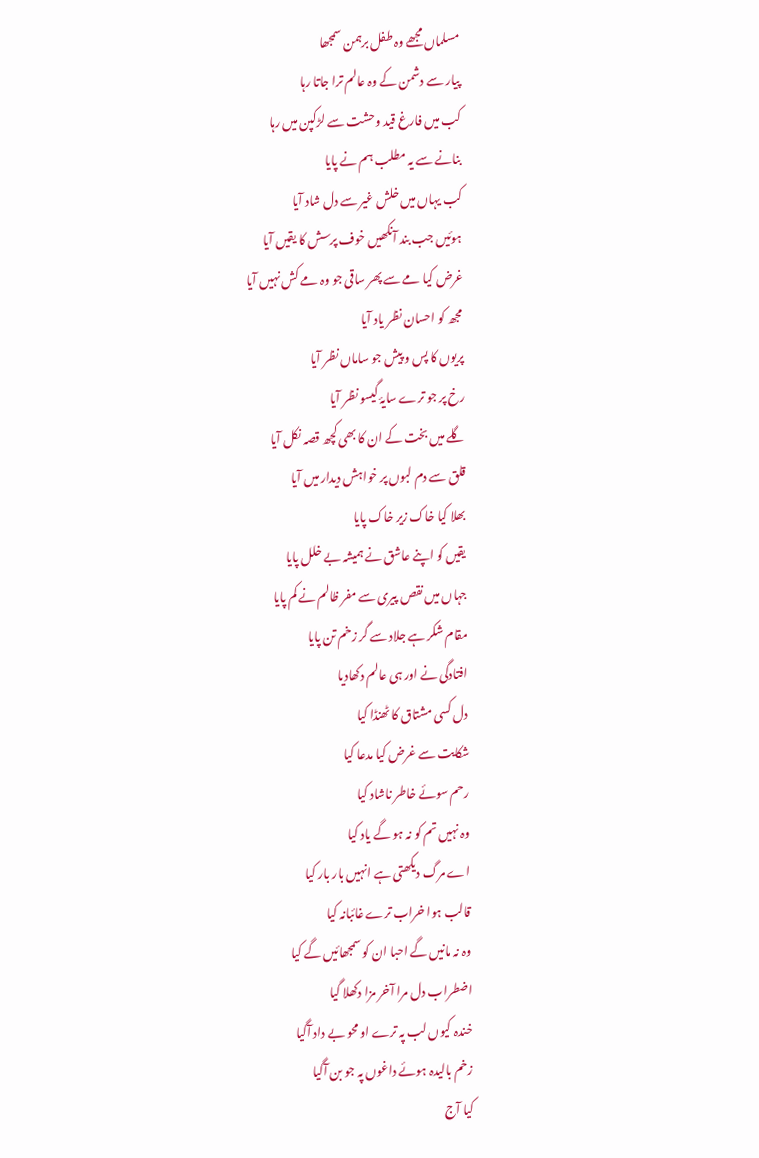مسلماں مجھے وہ طفل برہمن سمجھا
پیار سے دشمن کے وہ عالم ترا جاتا رہا
کب میں فارغ قید وحشت سے لڑکپن میں رہا
بنانے سے یہ مطلب ہم نے پایا
کب یہاں میں خلش غیر سے دل شاد آیا
ہوئیں جب بند آنکھیں خوف پرسش کا یقیں آیا
غرض کیا مے سے پھر ساقی جو وہ مے کش نہیں آیا
مجھ کو احسان نظر یاد آیا
پریوں کا پس و پیش جو ساماں نظر آیا
رخ پر جو ترے سایۂ گیسو نظر آیا
گلے میں بخت کے ان کا بھی کچھ قصہ نکل آیا
قلق سے دم لبوں پر خواہش دیدار میں آیا
بھلا کیا خاک زیر خاک پایا
یقیں کو اپنے عاشق نے ہمیشہ بے خلل پایا
جہاں میں نقص پیری سے مفر ظالم نے کم پایا
مقام شکر ہے جلاد سے گر زخم تن پایا
افتادگی نے اور ہی عالم دکھادیا
دل کسی مشتاق کا ٹھنڈا کیا
شکایت سے غرض کیا مدعا کیا
رحم سوئے خاطر ناشاد کیا
وہ نہیں تم کو نہ ہو گے یاد کیا
اے مرگ دیکھتی ہے انہیں بار بار کیا
قالب ہوا خراب ترے غائبانہ کیا
وہ نہ مانیں گے احبا ان کو سمجھائیں گے کیا
اضطراب دل مرا آخر مزا دکھلا گیا
خندہ کیوں لب پہ ترے او محو بے داد آگیا
زخم بالیدہ ہوئے داغوں پہ جو بن آگیا
کیا آج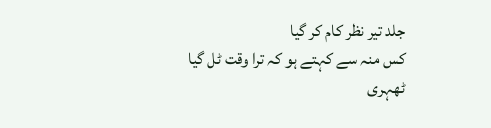جلد تیر نظر کام کر گیا
کس منہ سے کہتے ہو کہ ترا وقت ٹل گیا
ٹھہری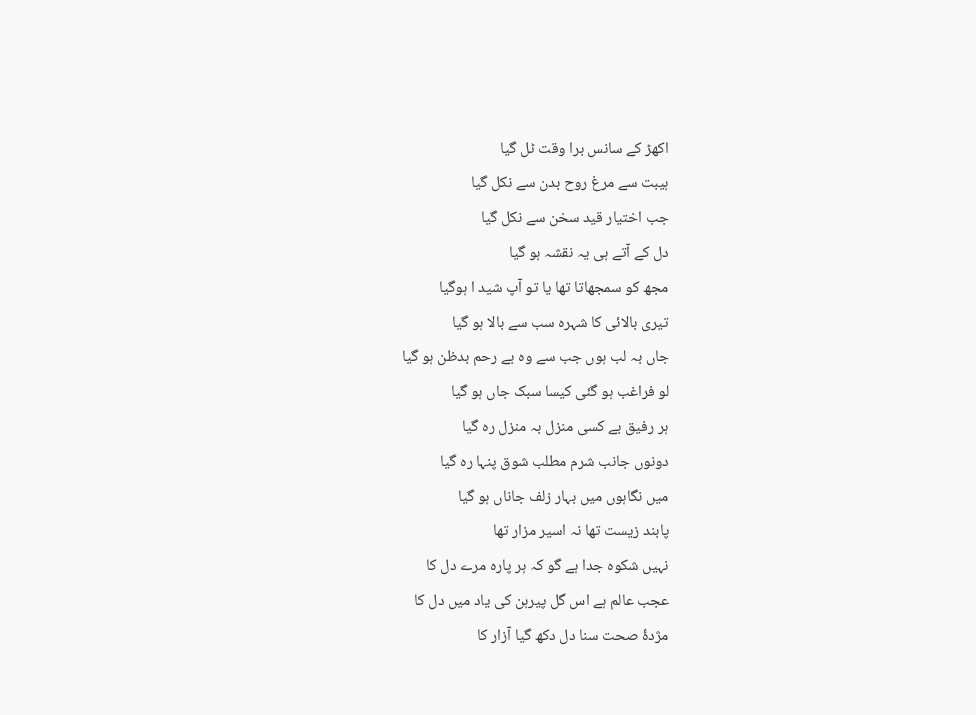اکھڑ کے سانس برا وقت ٹل گیا
ہیبت سے مرغ روح بدن سے نکل گیا
جب اختیار قید سخن سے نکل گیا
دل کے آتے ہی یہ نقشہ ہو گیا
مجھ کو سمجھاتا تھا یا تو آپ شید ا ہوگیا
تیری بالائی کا شہرہ سب سے بالا ہو گیا
جاں بہ لب ہوں جب سے وہ بے رحم بدظن ہو گیا
لو فراغب ہو گئی کیسا سبک جاں ہو گیا
ہر رفیق بے کسی منزل بہ منزل رہ گیا
دونوں جانب شرم مطلب شوق پنہا رہ گیا
میں نگاہوں میں بہار زلف جاناں ہو گیا
پابند زیست تھا نہ اسیر مزار تھا
نہیں شکوہ جدا ہے گو کہ ہر پارہ مرے دل کا
عجب عالم ہے اس گل پیرہن کی یاد میں دل کا
مژدۂ صحت سنا دل دکھ گیا آزار کا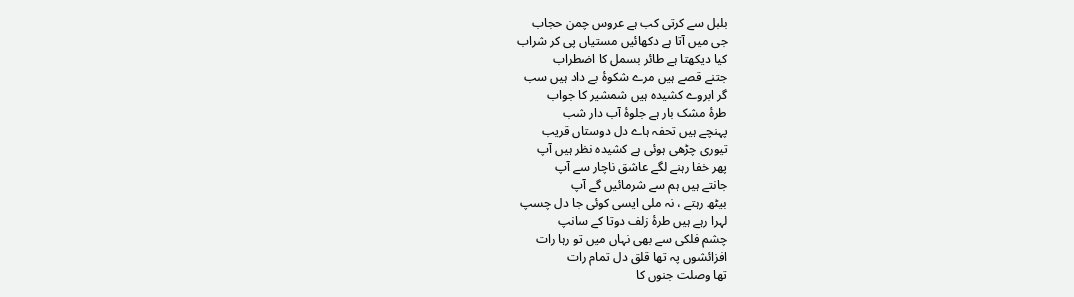بلبل سے کرتی کب ہے عروس چمن حجاب
جی میں آتا ہے دکھائیں مستیاں پی کر شراب
کیا دیکھتا ہے طائر بسمل کا اضطراب
جتنے قصے ہیں مرے شکوۂ بے داد ہیں سب
گر ابروے کشیدہ ہیں شمشیر کا جواب
طرۂ مشک بار ہے جلوۂ آب دار شب
پہنچے ہیں تحفہ ہاے دل دوستاں قریب
تیوری چڑھی ہوئی ہے کشیدہ نظر ہیں آپ
پھر خفا رہنے لگے عاشق ناچار سے آپ
جانتے ہیں ہم سے شرمائیں گے آپ
بیٹھ رہتے ، نہ ملی ایسی کوئی جا دل چسپ
لہرا رہے ہیں طرۂ زلف دوتا کے سانپ
چشم فلکی سے بھی نہاں میں تو رہا رات
افزائشوں پہ تھا قلق دل تمام رات
تھا وصلت جنوں کا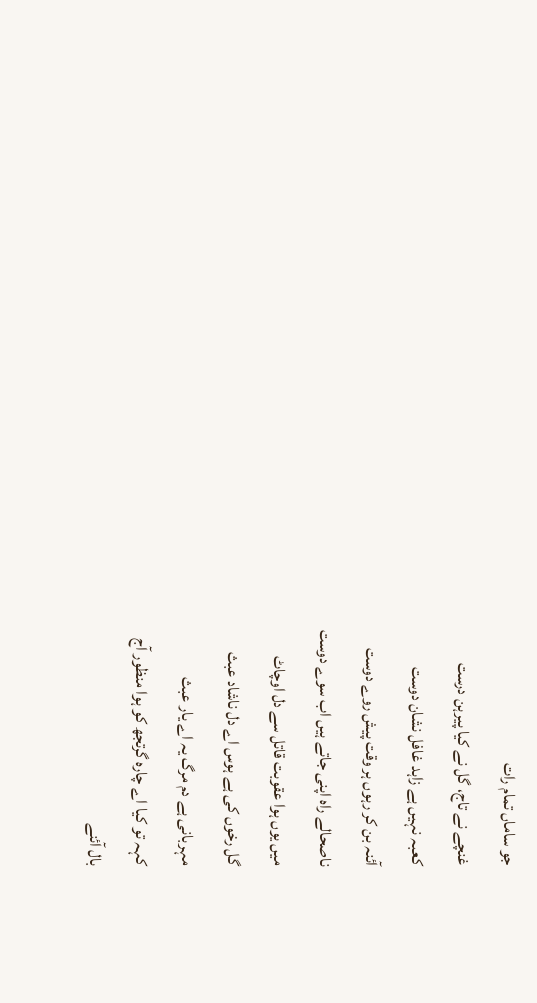جو ساماں تمام رات
غنچے نے تاج، گل نے کیا پیرہن درست
کعبہ نہیں ہے زاہد غافل نشان دوست
آئنہ بن کر رہوں ہر وقت پیش روے دوست
ناصحالے راہ اپنی جاتے ہیں اب سوے دوست
میں یوں ہوا عقوبت قاتل سے دل اوچاٹ
گل رخوں کی ہے ہوس اے دل ناشاد عبث
مہربانی ہے دم مرگ یہ اے یار عبث
کہہ تو کیا اے چارہ گرتجھ کو ہوا منظور آج
بال آئنے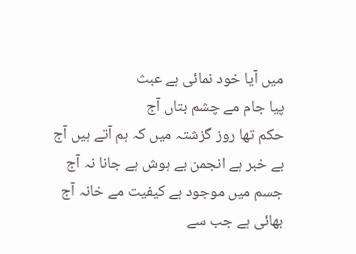میں آیا خود نمائی ہے عبث
پیا جام مے چشم بتاں آج
حکم تھا روز گزشتہ میں کہ ہم آتے ہیں آج
بے خبر ہے انجمن بے ہوش ہے جانا نہ آج
جسم میں موجود ہے کیفیت مے خانہ آج
بھائی ہے جب سے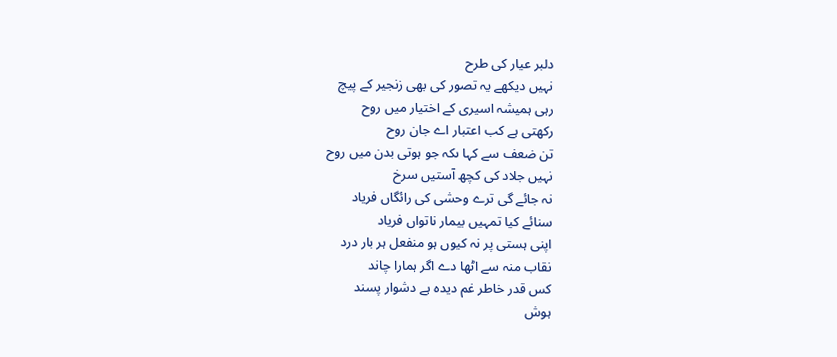دلبر عیار کی طرح
نہیں دیکھے یہ تصور کی بھی زنجیر کے پیچ
رہی ہمیشہ اسیری کے اختیار میں روح
رکھتی ہے کب اعتبار اے جان روح
تن ضعف سے کہا ںکہ جو ہوتی بدن میں روح
نہیں جلاد کی کچھ آستیں سرخ
نہ جائے گی ترے وحشی کی رائگاں فریاد
سنائے کیا تمہیں بیمار ناتواں فریاد
اپنی ہستی پر نہ کیوں ہو منفعل ہر بار درد
نقاب منہ سے اٹھا دے اگر ہمارا چاند
کس قدر خاطر غم دیدہ ہے دشوار پسند
ہوش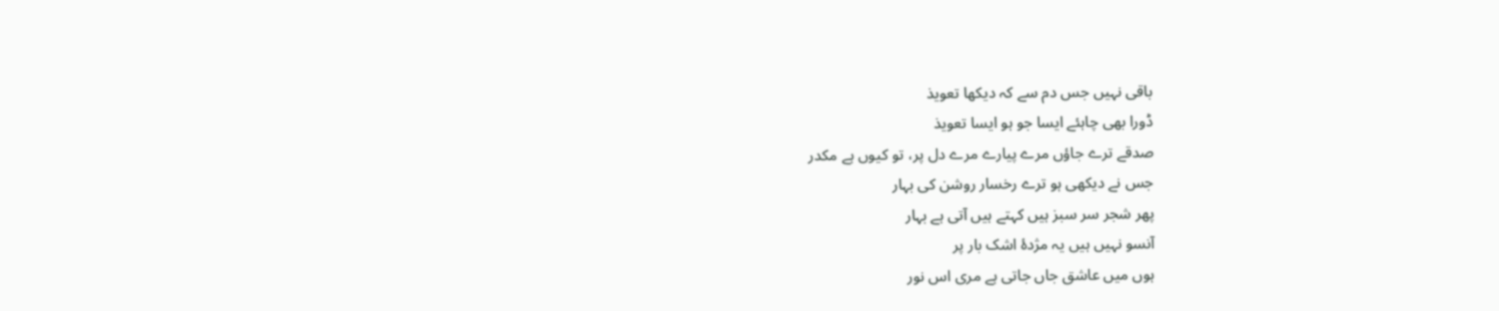باقی نہیں جس دم سے کہ دیکھا تعویذ
ڈورا بھی چاہئے ایسا جو ہو ایسا تعویذ
صدقے ترے جاؤں مرے پیارے مرے دل پر، تو کیوں ہے مکدر
جس نے دیکھی ہو ترے رخسار روشن کی بہار
پھر شجر سر سبز ہیں کہتے ہیں آتی ہے بہار
آنسو نہیں ہیں یہ مژدۂ اشک بار پر
ہوں میں عاشق جاں جاتی ہے مری اس نور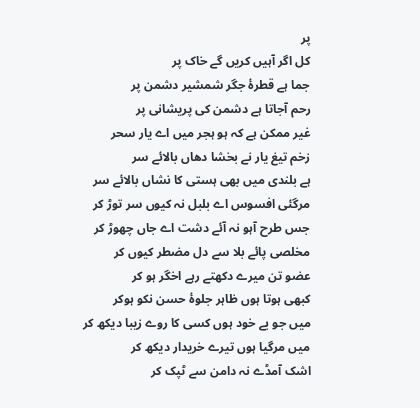پر
کل اگر آہیں کریں گے خاک پر
جما ہے قطرۂ جگر شمشیر دشمن پر
رحم آجاتا ہے دشمن کی پریشانی پر
غیر ممکن ہے کہ ہو ہجر میں اے یار سحر
زخم تیغ یار نے بخشا دھاں بالائے سر
ہے بلندی میں بھی ہستی کا نشاں بالائے سر
مرگئی افسوس اے بلبل نہ کیوں سر توڑ کر
جس طرح آہو نہ آئے دشت اے جاں چھوڑ کر
مخلصی پائے بلا سے دل مضطر کیوں کر
عضو تن میرے دکھتے رہے اخگر ہو کر
کبھی ہوتا ہوں ظاہر جلوۂ حسن نکو ہوکر
میں جو بے خود ہوں کسی کا روے زیبا دیکھ کر
میں مرگیا ہوں تیرے خریدار دیکھ کر
اشک آمڈے نہ دامن سے ٹپک کر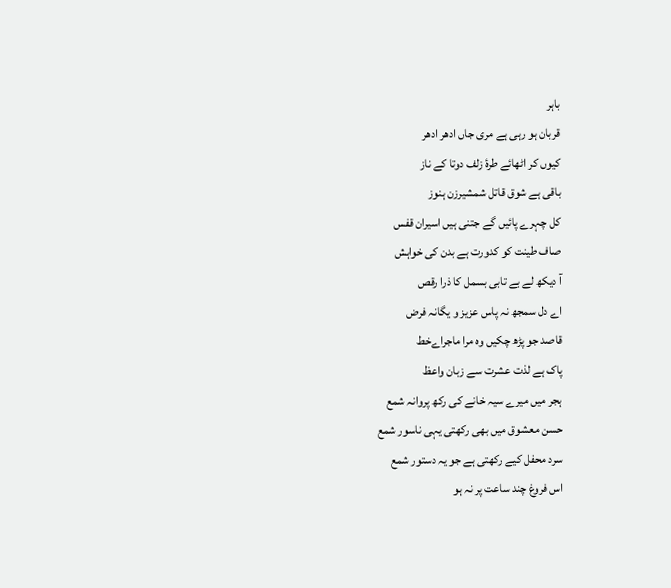باہر
قربان ہو رہی ہے مری جاں ادھر ادھر
کیوں کر اٹھائے طرۂ زلف دوتا کے ناز
باقی ہے شوق قاتل شمشیرزن ہنوز
کل چہرے پائیں گے جتنی ہیں اسیران قفس
صاف طینت کو کدورت ہے بدن کی خواہش
آ دیکھ لے بے تابی بسمل کا ذرا رقص
اے دل سمجھ نہ پاس عزیز و یگانہ فرض
قاصد جو پڑھ چکیں وہ مرا ماجراےخط
پاک ہے لذت عشرت سے زبان واعظ
ہجر میں میرے سیہ خانے کی رکھ پروانہ شمع
حسن معشوق میں بھی رکھتی یہی ناسور شمع
سرد محفل کیے رکھتی ہے جو یہ دستور شمع
اس فروغ چند ساعت پر نہ ہو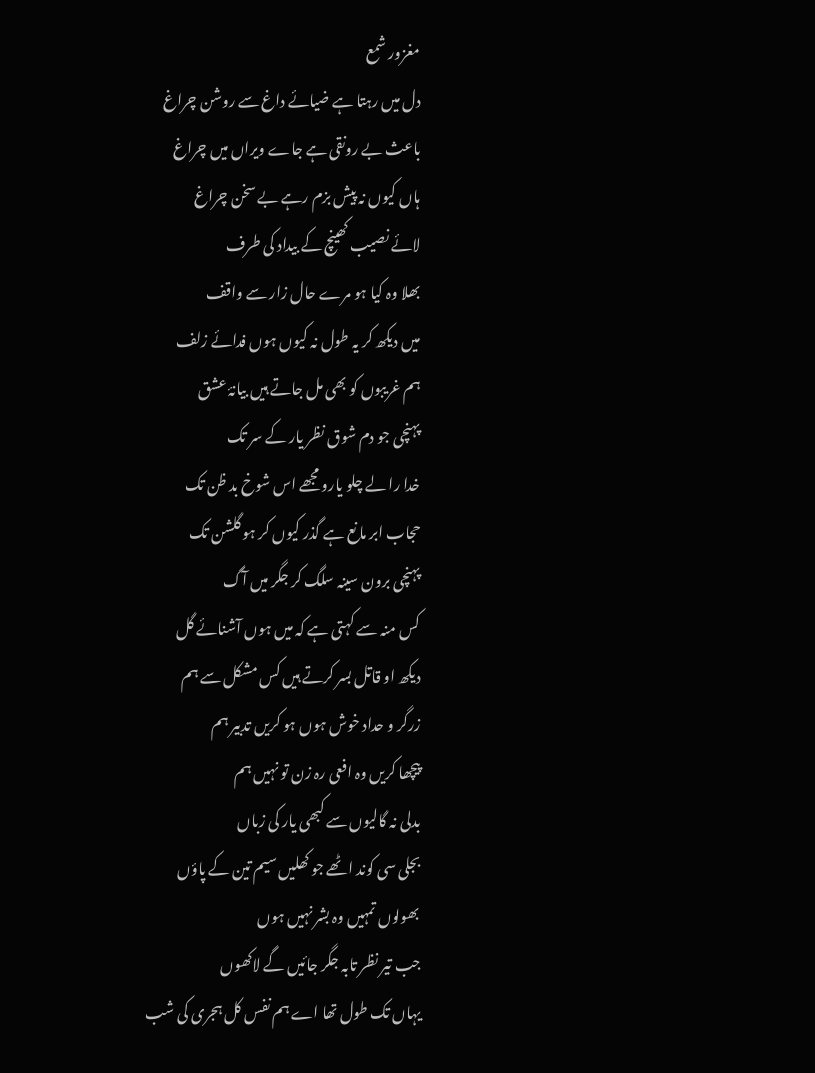مغزور شمع
دل میں رہتا ہے ضیائے داغ سے روشن چراغ
باعث بے رونقی ہے جاے ویراں میں چراغ
ہاں کیوں نہ پیش بزم رہے بے سخن چراغ
لائے نصیب کھینچ کے بیداد کی طرف
بھلا وہ کیا ہو مرے حال زار سے واقف
میں دیکھ کر یہ طول نہ کیوں ہوں فدائے زلف
ہم غریبوں کو بھی مل جاتے ہیں بیانۂ عشق
پہنچی جو دم شوق نظر یار کے سر تک
خدا را لے چلو یارو مجھے اس شوخ بد ظن تک
حجاب ابر مانع ہے گذر کیوں کر ہو گلشن تک
پہنچی برون سینہ سلگ کر جگر میں آگ
کس منہ سے کہتی ہے کہ میں ہوں آشنائے گل
دیکھ او قاتل بسر کرتے ہیں کس مشکل سے ہم
زرگر و حداد خوش ہوں ہو کریں تدبیر ہم
پیچھا کریں وہ افعی رہ زن تو نہیں ہم
بدلی نہ گالیوں سے کبھی یار کی زباں
بجلی سی کوند اٹھے جو کھلیں سیم تین کے پاؤں
بھولوں تمہیں وہ بشر نہیں ہوں
جب تیر نظر تابہ جگر جائیں گے لاکھوں
یہاں تک طول تھا اے ہم نفس کل ہجری کی شب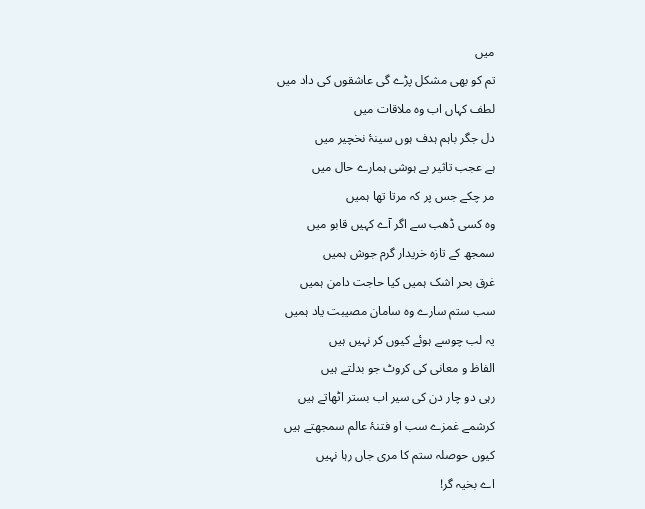میں
تم کو بھی مشکل پڑے گی عاشقوں کی داد میں
لطف کہاں اب وہ ملاقات میں
دل جگر باہم ہدف ہوں سینۂ نخچیر میں
ہے عجب تاثیر بے ہوشی ہمارے حال میں
مر چکے جس پر کہ مرتا تھا ہمیں
وہ کسی ڈھب سے اگر آے کہیں قابو میں
سمجھ کے تازہ خریدار گرم جوش ہمیں
غرق بحر اشک ہمیں کیا حاجت دامن ہمیں
سب ستم سارے وہ سامان مصیبت یاد ہمیں
یہ لب چوسے ہوئے کیوں کر نہیں ہیں
الفاظ و معانی کی کروٹ جو بدلتے ہیں
رہی دو چار دن کی سیر اب بستر اٹھاتے ہیں
کرشمے غمزے سب او فتنۂ عالم سمجھتے ہیں
کیوں حوصلہ ستم کا مری جاں رہا نہیں
اے بخیہ گر!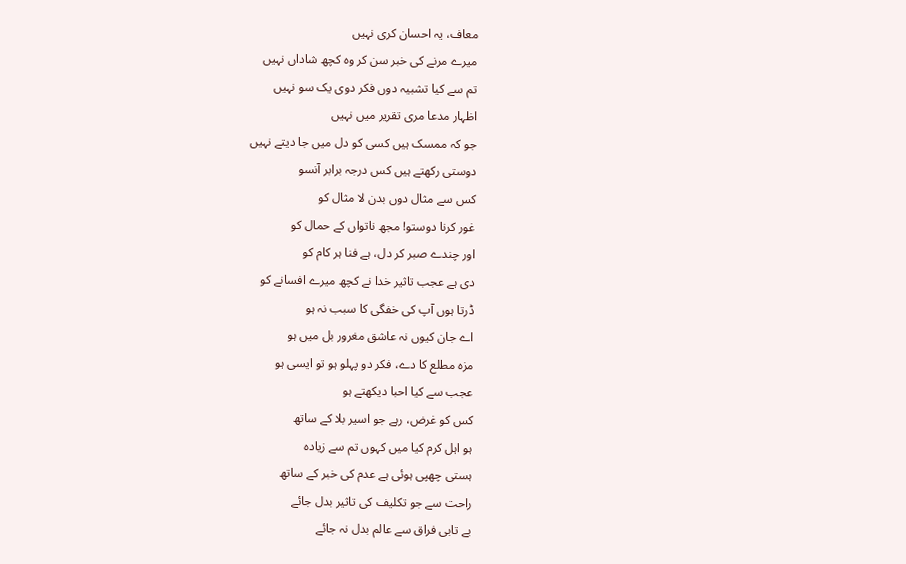معاف، یہ احسان کری نہیں
میرے مرنے کی خبر سن کر وہ کچھ شاداں نہیں
تم سے کیا تشبیہ دوں فکر دوی یک سو نہیں
اظہار مدعا مری تقریر میں نہیں
جو کہ ممسک ہیں کسی کو دل میں جا دیتے نہیں
دوستی رکھتے ہیں کس درجہ برابر آنسو
کس سے مثال دوں بدن لا مثال کو
غور کرنا دوستو! مجھ ناتواں کے حمال کو
اور چندے صبر کر دل، ہے فنا ہر کام کو
دی ہے عجب تاثیر خدا نے کچھ میرے افسانے کو
ڈرتا ہوں آپ کی خفگی کا سبب نہ ہو
اے جان کیوں نہ عاشق مغرور بل میں ہو
مزہ مطلع کا دے، فکر دو پہلو ہو تو ایسی ہو
عجب سے کیا احبا دیکھتے ہو
کس کو غرض، رہے جو اسیر بلا کے ساتھ
ہو اہل کرم کیا میں کہوں تم سے زیادہ
ہستی چھپی ہوئی ہے عدم کی خبر کے ساتھ
راحت سے جو تکلیف کی تاثیر بدل جائے
بے تابی فراق سے عالم بدل نہ جائے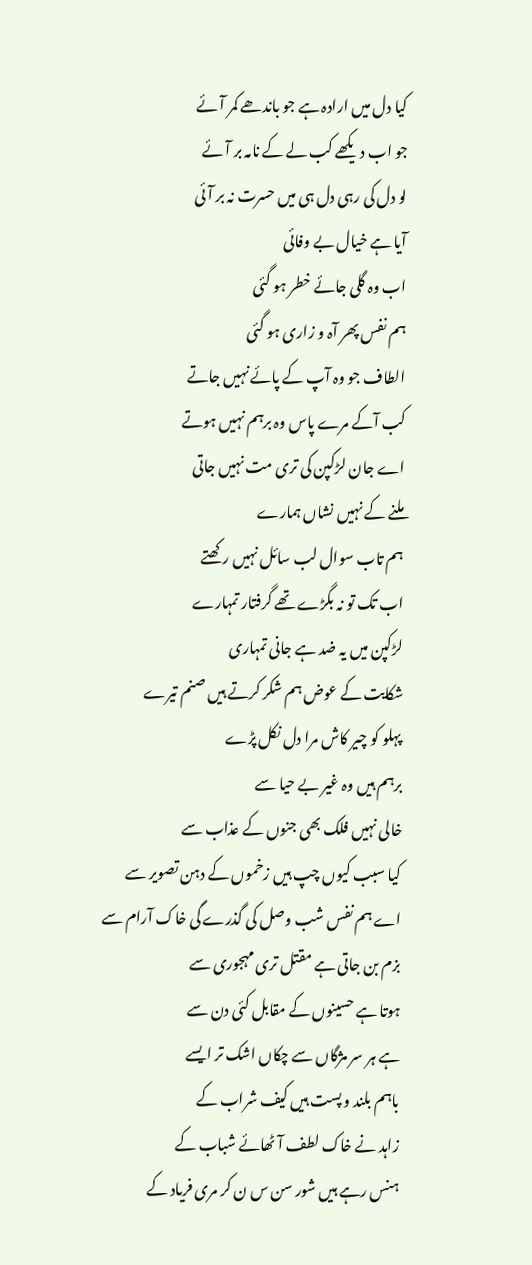کیا دل میں ارادہ ہے جو باندھے کمر آئے
جو اب دیکھے کب لے کے نامہ بر آئے
لو دل کی رہی دل ہی میں حسرت نہ بر آئی
آیا ہے خیال بے وفائی
اب وہ گلی جائے خطر ہو گئی
ہم نفس پھر آہ و زاری ہو گئی
الطاف جو وہ آپ کے پائے نہیں جاتے
کب آکے مرے پاس وہ برہم نہیں ہوتے
اے جان لڑکپن کی تری مت نہیں جاتی
ملنے کے نہیں نشاں ہمارے
ہم تاب سوال لب سائل نہیں رکھتے
اب تک تو نہ بگڑے تھے گرفتار تمہارے
لڑکپن میں یہ ضد ہے جانی تمہاری
شکایت کے عوض ہم شکر کرتے ہیں صنم تیرے
پہلو کو چیر کاش مرا دل نکل پڑے
برہم ہیں وہ غیر بے حیا سے
خالی نہیں فلک بھی جنوں کے عذاب سے
کیا سبب کیوں چپ ہیں زخموں کے دہن تصویر سے
اے ہم نفس شب وصل کی گذرے گی خاک آرام سے
بزم بن جاتی ہے مقتل تری مہجوری سے
ہوتا ہے حسینوں کے مقابل کئی دن سے
ہے ہر سر مژگاں سے چکاں اشک تر ایسے
باہم بلند و پست ہیں کیف شراب کے
زاہد نے خاک لطف آٹھائے شباب کے
ہنس رہے ہیں شور سن س ن کر مری فریاد کے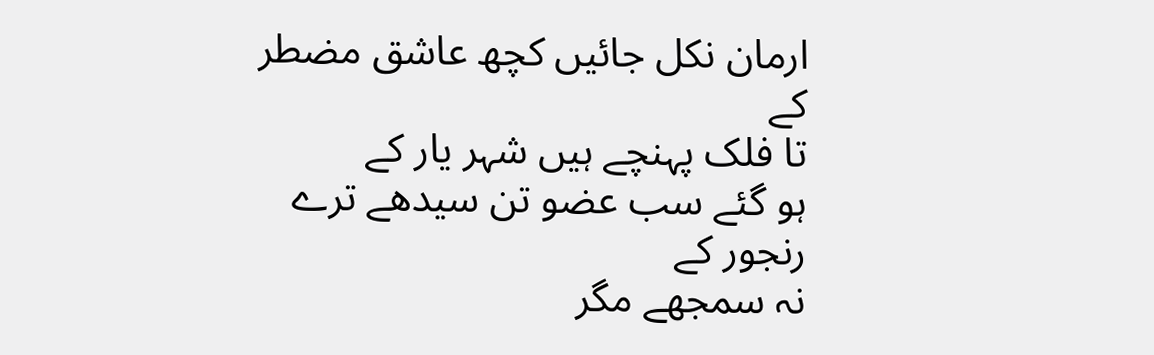ارمان نکل جائیں کچھ عاشق مضطر کے
تا فلک پہنچے ہیں شہر یار کے
ہو گئے سب عضو تن سیدھے ترے رنجور کے
نہ سمجھے مگر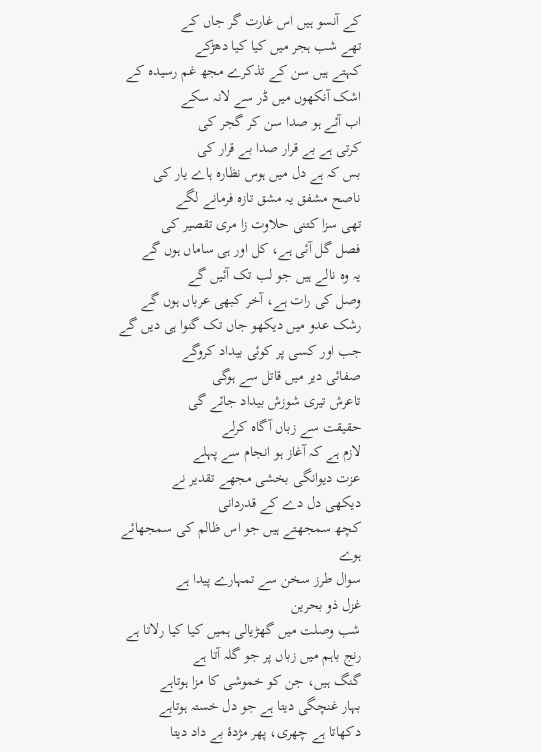کے آنسو ہیں اس غارت گر جاں کے
تھے شب ہجر میں کیا کیا دھڑکے
کہتے ہیں سن کے تذکرے مجھ غم رسیدہ کے
اشک آنکھوں میں ڈر سے لانہ سکے
اب آئے ہو صدا سن کر گجر کی
کرتی ہے بے قرار صدا بے قرار کی
بس کہ ہے دل میں ہوس نظارہ ہاے یار کی
ناصح مشفق یہ مشق تازہ فرمانے لگے
تھی سزا کتنی حلاوت زا مری تقصیر کی
فصل گل آئی ہے، کل اور ہی ساماں ہوں گے
یہ وہ نالے ہیں جو لب تک آئیں گے
وصل کی رات ہے، آخر کبھی عرباں ہوں گے
رشک عدو میں دیکھو جاں تک گنوا ہی دیں گے
جب اور کسی پر کوئی بیداد کروگے
صفائی دیر میں قاتل سے ہوگی
تاعرش تیری شوزش بیداد جائے گی
حقیقت سے زباں آگاہ کرلے
لازم ہے کہ آغاز ہو انجام سے پہلے
عزت دیوانگی بخشی مجھے تقدیر نے
دیکھی دل دے کے قدردانی
کچھ سمجھتے ہیں جو اس ظالم کی سمجھائے ہوے
سوال طرز سخن سے تمہارے پیدا ہے
غزل ذو بحرین
شب وصلت میں گھڑیالی ہمیں کیا کیا رلاتا ہے
رنج باہم میں زباں پر جو گلہ آتا ہے
گنگ ہیں، جن کو خموشی کا مزا ہوتاہے
بہار غنچگی دیتا ہے جو دل خستہ ہوتاہے
دکھاتا ہے چھری، پھر مژدۂ بے داد دیتا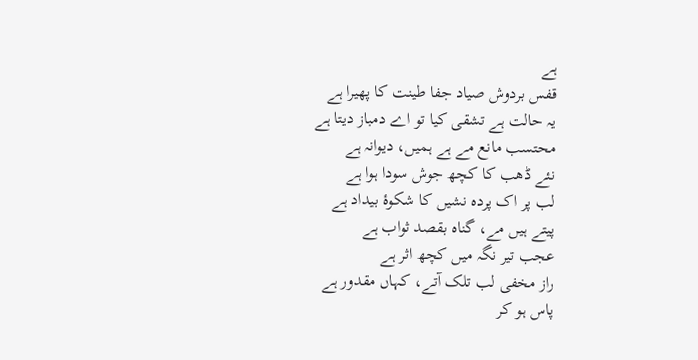ہے
قفس بردوش صیاد جفا طینت کا پھیرا ہے
یہ حالت ہے تشقی کیا تو اے دمباز دیتا ہے
محتسب مانع مے ہے ہمیں، دیوانہ ہے
نئے ڈھب کا کچھ جوش سودا ہوا ہے
لب پر اک پردہ نشیں کا شکوۂ بیداد ہے
پیتے ہیں مے، گناہ بقصد ثواب ہے
عجب تیر نگہ میں کچھ اثر ہے
راز مخفی لب تلک آتے، کہاں مقدور ہے
پاس ہو کر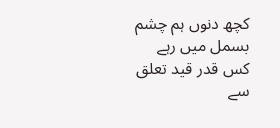کچھ دنوں ہم چشم بسمل میں رہے
کس قدر قید تعلق سے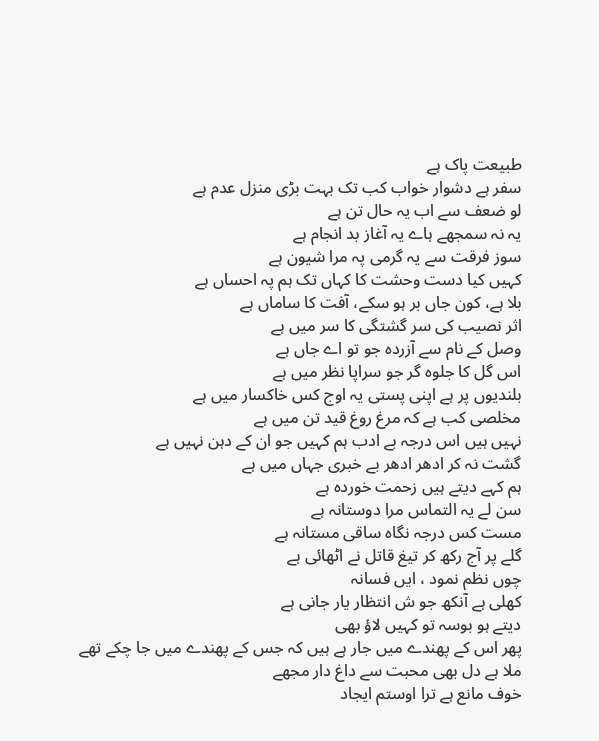طبیعت پاک ہے
سفر ہے دشوار خواب کب تک بہت بڑی منزل عدم ہے
لو ضعف سے اب یہ حال تن ہے
یہ نہ سمجھے ہاے یہ آغاز بد انجام ہے
سوز فرقت سے یہ گرمی پہ مرا شیون ہے
کہیں کیا دست وحشت کا کہاں تک ہم پہ احساں ہے
بلا ہے، کون جاں بر ہو سکے، آفت کا ساماں ہے
اثر نصیب کی سر گشتگی کا سر میں ہے
وصل کے نام سے آزردہ جو تو اے جاں ہے
اس گل کا جلوہ گر جو سراپا نظر میں ہے
بلندیوں پر ہے اپنی پستی یہ اوج کس خاکسار میں ہے
مخلصی کب ہے کہ مرغ روغ قید تن میں ہے
نہیں ہیں اس درجہ بے ادب ہم کہیں جو ان کے دہن نہیں ہے
گشت نہ کر ادھر ادھر بے خبری جہاں میں ہے
ہم کہے دیتے ہیں زحمت خوردہ ہے
سن لے یہ التماس مرا دوستانہ ہے
مست کس درجہ نگاہ ساقی مستانہ ہے
گلے پر آج رکھ کر تیغ قاتل نے اٹھائی ہے
چوں نظم نمود ، ایں فسانہ
کھلی ہے آنکھ جو ش انتظار یار جانی ہے
دیتے ہو بوسہ تو کہیں لاؤ بھی
پھر اس کے پھندے میں جار ہے ہیں کہ جس کے پھندے میں جا چکے تھے
ملا ہے دل بھی محبت سے داغ دار مجھے
خوف مانع ہے ترا اوستم ایجاد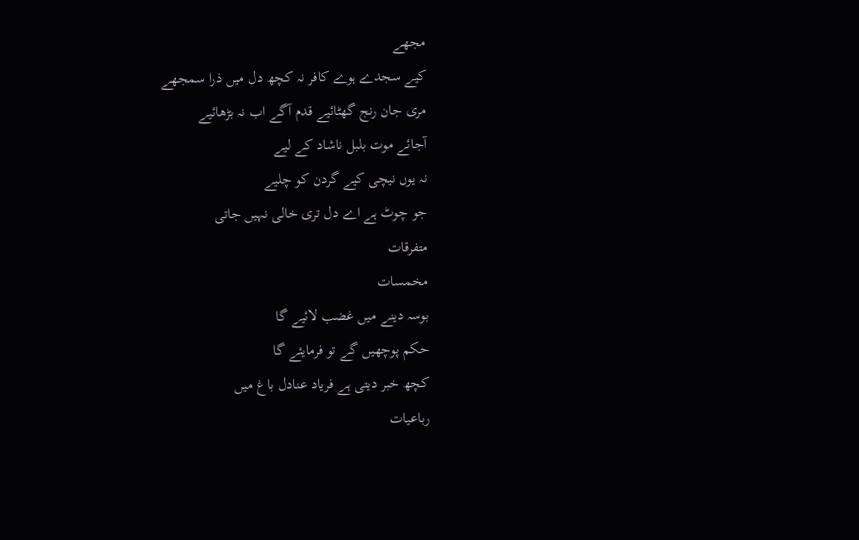مجھے
کیے سجدے ہوے کافر نہ کچھ دل میں ذرا سمجھے
مری جان رنج گھٹائیے قدم آگے اب نہ بڑھائیے
آجائے موت بلبل ناشاد کے لیے
نہ یوں نیچی کیے گردن کو چلیے
جو چوٹ ہے اے دل تری خالی نہیں جاتی
متفرقات
مخمسات
بوسہ دینے میں غضب لائیے گا
حکم پوچھیں گے تو فرمایئے گا
کچھ خبر دیتی ہے فریاد عنادل باغ میں
رباعیات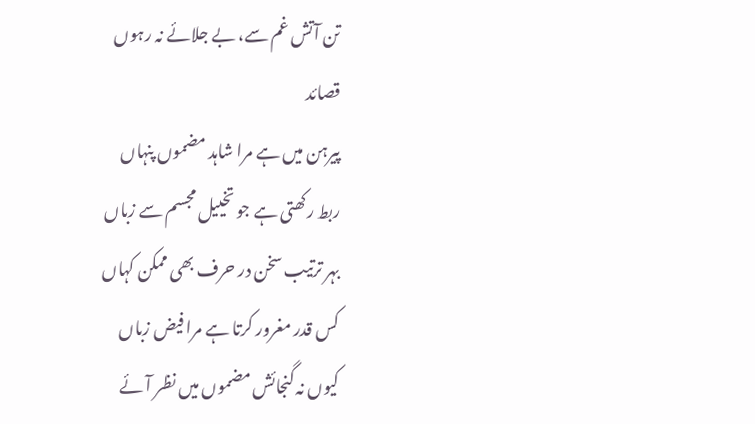تن آتش غم سے، بے جلائے نہ رہوں
قصائد
پیرہن میں ہے مرا شاہد مضموں پنہاں
ربط رکھتی ہے جو تخییل مجسم سے زباں
بہر ترتیب سخن در حرف بھی ممکن کہاں
کس قدر مغرور کرتا ہے مرا فیض زباں
کیوں نہ گنجائش مضموں میں نظر آئے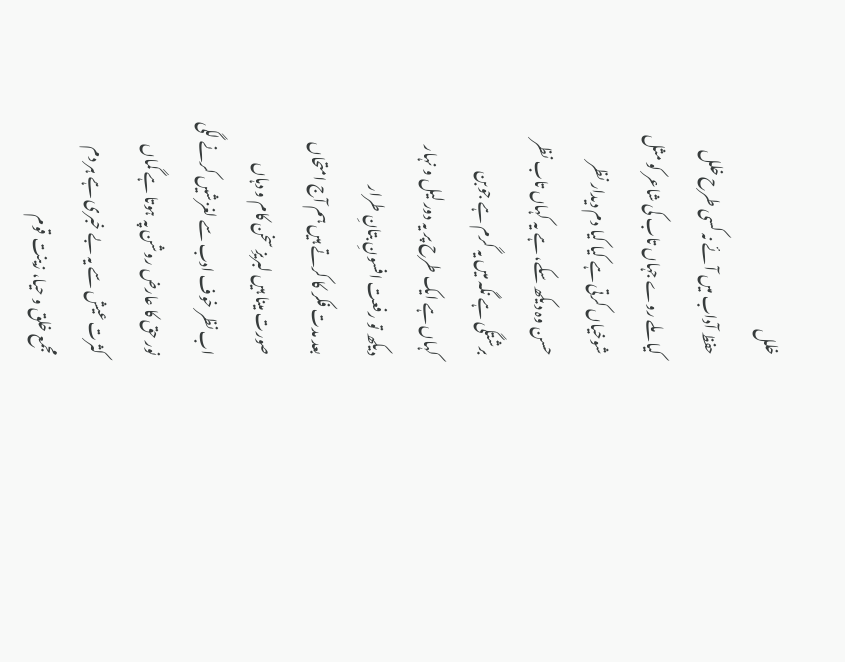خلل
حفظ آداب میں آئے نہ کسی طرح خلل
کیا ملے روے جہاں تاب کی شاعر کو مثل
شوخیاں کرتی ہے کیا کیا دم دیدار نظر
حسن وہ دیکھ سکے، ہے یہ کہاں تاب نظر
برشتگی ہے نگہ میں یہ گرم ہے جوبن
کہاں ہے ایک طرح پر یہ دور لیل و نہار
دیکھ تو رفعت افسونِ بتانِ طرار
بعد مدت فکر کا کرتے ہیں ہم آج امتحاں
صورت مینا ہیں لبریزِ سخن کام و دہاں
اب نظر خوف ادب سے لغزشیں کرنے لگی
نور حق کا عارض روشن پہ ہوتا ہے گماں
کثرت عیش سے یہ بے خبری ہے ہر دم
مجمع خلق و حیا، زینت قوم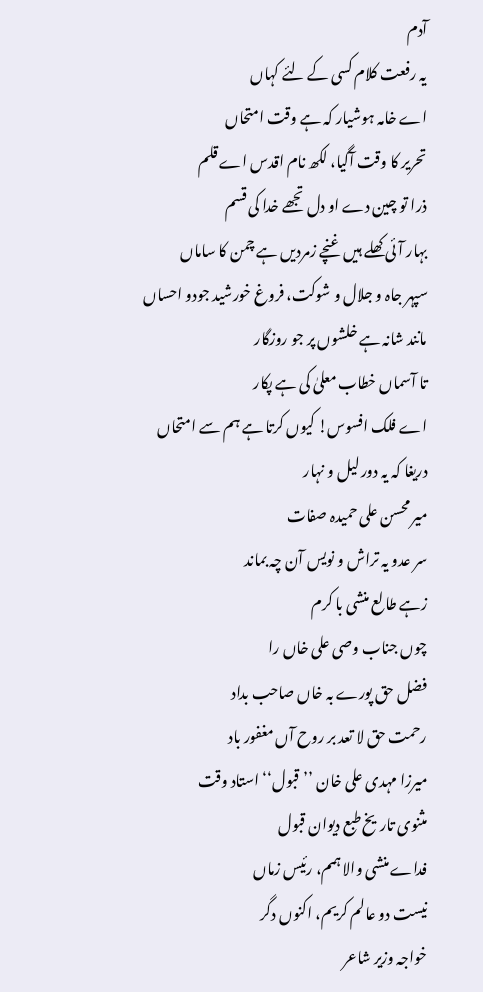آدم
یہ رفعت کلام کسی کے لئے کہاں
اے خامہ ہوشیار کہ ہے وقت امتحاں
تحریر کا وقت آگیا، لکھ نام اقدس اے قلم
ذرا تو چین دے او دل تجھے خدا کی قسم
بہار آئی کھلے ہیں غنچے زمردیں ہے چمن کا ساماں
سپہر جاہ و جلال و شوکت، فروغ خورشید جودو احساں
مانند شانہ ہے خلشوں پر جو روزگار
تا آسماں خطاب معلیٰ کی ہے پکار
اے فلک افسوس! کیوں کرتا ہے ہم سے امتحاں
دریغا کہ یہ دور لیل و نہار
میر محسن علی حمیدہ صفات
سر عدو یہ تراش و نویس آن چہ بماند
زہے طالع منشی با کرم
چوں جناب وصی علی خاں را
فضل حق پورے بہ خاں صاحب بداد
رحمت حق لا تعد بر روح آں مغفور باد
میرزا مہدی علی خان ’’قبول‘‘ استاد وقت
مثنوی تاریخ طبع دیوان قبول
فداے منشی والا ہمم، رئیس زماں
نیست دو عالم کریم، اکنوں دگر
خواجہ وزیر شاعر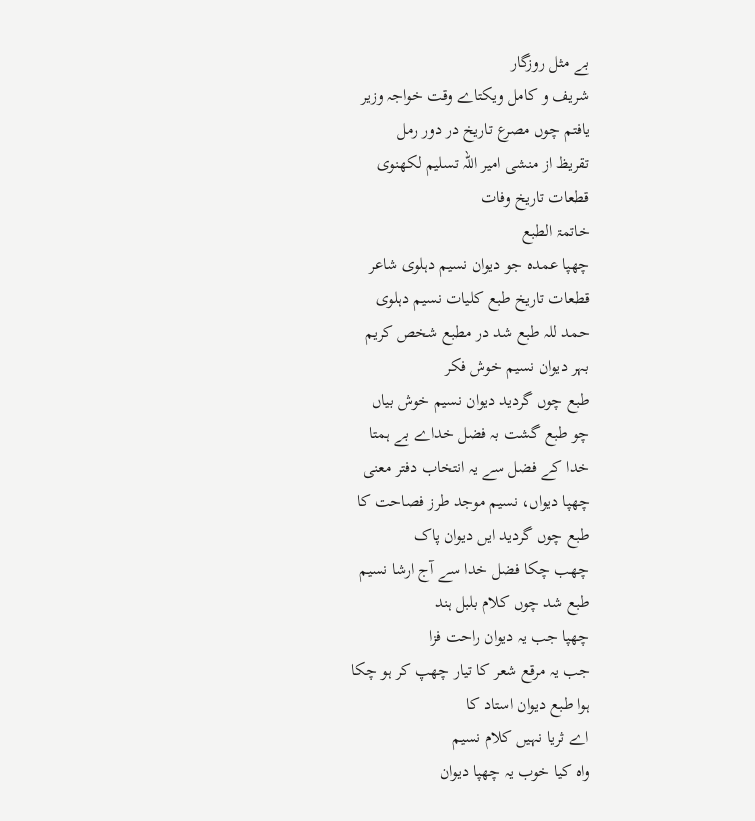بے مثل روزگار
شریف و کامل ویکتاے وقت خواجہ وزیر
یافتم چوں مصرع تاریخ در دور رمل
تقریظ از منشی امیر اللہ تسلیم لکھنوی
قطعات تاریخ وفات
خاتمۃ الطبع
چھپا عمدہ جو دیوان نسیم دہلوی شاعر
قطعات تاریخ طبع کلیات نسیم دہلوی
حمد للہ طبع شد در مطبع شخص کریم
بہر دیوان نسیم خوش فکر
طبع چوں گردید دیوان نسیم خوش بیاں
چو طبع گشت بہ فضل خداے بے ہمتا
خدا کے فضل سے یہ انتخاب دفتر معنی
چھپا دیواں، نسیم موجد طرز فصاحت کا
طبع چوں گردید ایں دیوان پاک
چھب چکا فضل خدا سے آج ارشا نسیم
طبع شد چوں کلام بلبل ہند
چھپا جب یہ دیوان راحت فزا
جب یہ مرقع شعر کا تیار چھپ کر ہو چکا
ہوا طبع دیوان استاد کا
اے ثریا نہیں کلام نسیم
واہ کیا خوب یہ چھپا دیوان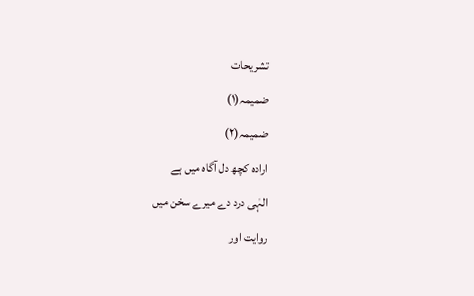تشریحات
ضمیمہ(۱)
ضمیمہ(۲)
ارادہ کچھ دل آگاہ میں ہے
الہٰی درد دے میرے سخن میں
روایت اور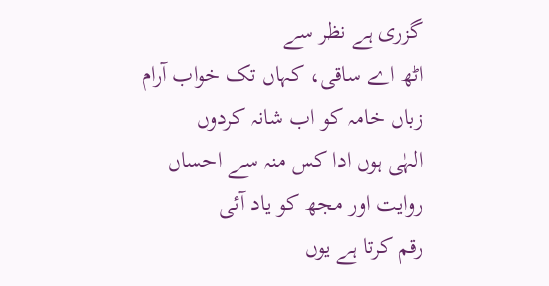گزری ہے نظر سے
اٹھ اے ساقی، کہاں تک خواب آرام
زباں خامہ کو اب شانہ کردوں
الہٰی ہوں ادا کس منہ سے احساں
روایت اور مجھ کو یاد آئی
رقم کرتا ہے یوں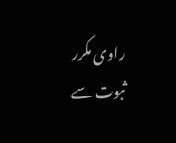راوی مکرر
ثبوت سے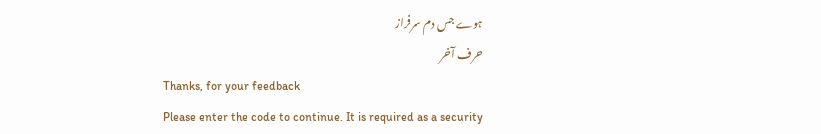ہوے جس دم سرفراز
حرف آخر
Thanks, for your feedback
Please enter the code to continue. It is required as a security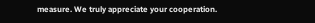measure. We truly appreciate your cooperation.